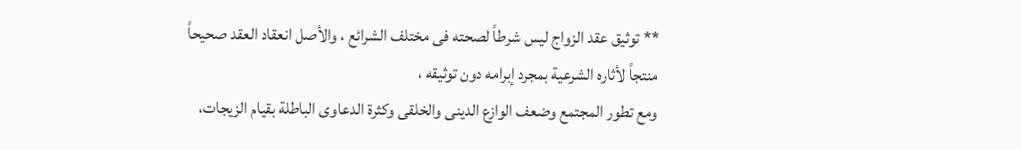** توثيق عقد الزواج ليس شرطاً لصحته فى مختلف الشرائع ، والأصل انعقاد العقد صحيحاً منتجاً لأثاره الشرعية بمجرد إبرامه دون توثيقه ،
ومع تطور المجتمع وضعف الوازع الدينى والخلقى وكثرة الدعاوى الباطلة بقيام الزيجات،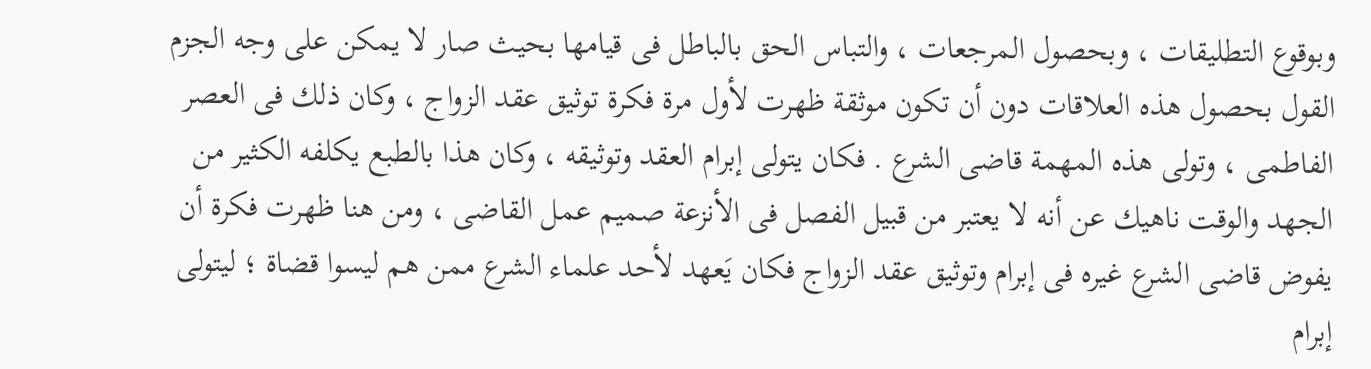وبوقوع التطليقات ، وبحصول المرجعات ، والتباس الحق بالباطل فى قيامها بحيث صار لا يمكن على وجه الجزم القول بحصول هذه العلاقات دون أن تكون موثقة ظهرت لأول مرة فكرة توثيق عقد الزواج ، وكان ذلك فى العصر الفاطمى ، وتولى هذه المهمة قاضى الشرع . فكان يتولى إبرام العقد وتوثيقه ، وكان هذا بالطبع يكلفه الكثير من الجهد والوقت ناهيك عن أنه لا يعتبر من قبيل الفصل فى الأنزعة صميم عمل القاضى ، ومن هنا ظهرت فكرة أن يفوض قاضى الشرع غيره فى إبرام وتوثيق عقد الزواج فكان يَعهد لأحد علماء الشرع ممن هم ليسوا قضاة ؛ ليتولى إبرام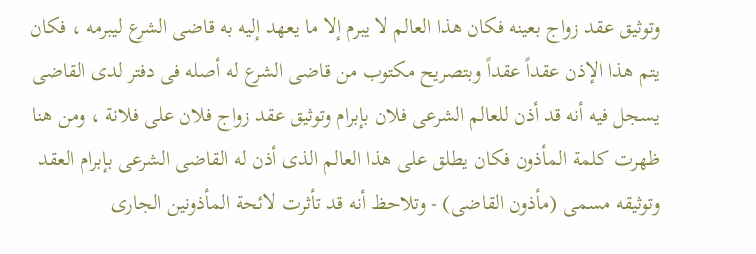وتوثيق عقد زواج بعينه فكان هذا العالم لا يبرم إلا ما يعهد إليه به قاضى الشرع ليبرمه ، فكان يتم هذا الإذن عقداً عقداً وبتصريح مكتوب من قاضى الشرع له أصله فى دفتر لدى القاضى يسجل فيه أنه قد أذن للعالم الشرعى فلان بإبرام وتوثيق عقد زواج فلان على فلانة ، ومن هنا ظهرت كلمة المأذون فكان يطلق على هذا العالم الذى أذن له القاضى الشرعى بإبرام العقد وتوثيقه مسمى (مأذون القاضى) - وتلاحظ أنه قد تأثرت لائحة المأذونين الجارى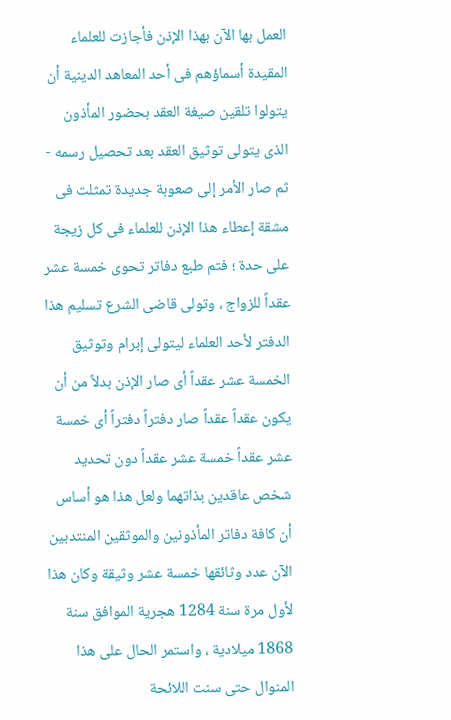العمل بها الآن بهذا الإذن فأجازت للعلماء المقيدة أسماؤهم فى أحد المعاهد الدينية أن يتولوا تلقين صيغة العقد بحضور المأذون الذى يتولى توثيق العقد بعد تحصيل رسمه - ثم صار الأمر إلى صعوبة جديدة تمثلت فى مشقة إعطاء هذا الإذن للعلماء فى كل زيجة على حدة ؛ فتم طبع دفاتر تحوى خمسة عشر عقداً للزواج ، وتولى قاضى الشرع تسليم هذا الدفتر لأحد العلماء ليتولى إبرام وتوثيق الخمسة عشر عقداً أى صار الإذن بدلاً من أن يكون عقداً عقداً صار دفتراً دفتراً أى خمسة عشر عقداً خمسة عشر عقداً دون تحديد شخص عاقدين بذاتهما ولعل هذا هو أساس أن كافة دفاتر المأذونين والموثقين المنتدبين الآن عدد وثائقها خمسة عشر وثيقة وكان هذا لأول مرة سنة 1284 هجرية الموافق سنة 1868 ميلادية ، واستمر الحال على هذا المنوال حتى سنت اللائحة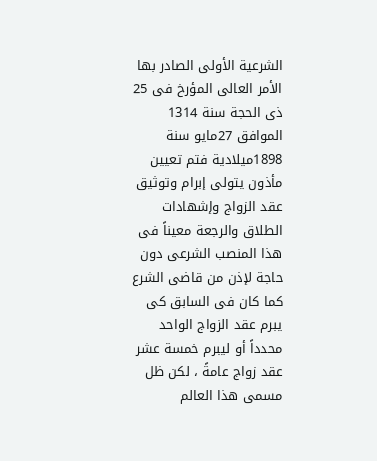الشرعية الأولى الصادر بها الأمر العالى المؤرخ فى 25 ذى الحجة سنة 1314 الموافق 27مايو سنة 1898ميلادية فتم تعيين مأذون يتولى إبرام وتوثيق عقد الزواج وإشهادات الطلاق والرجعة معيناً فى هذا المنصب الشرعى دون حاجة لإذن من قاضى الشرع كما كان فى السابق كى يبرم عقد الزواج الواحد محدداً أو ليبرم خمسة عشر عقد زواج عامةً ، لكن ظل مسمى هذا العالم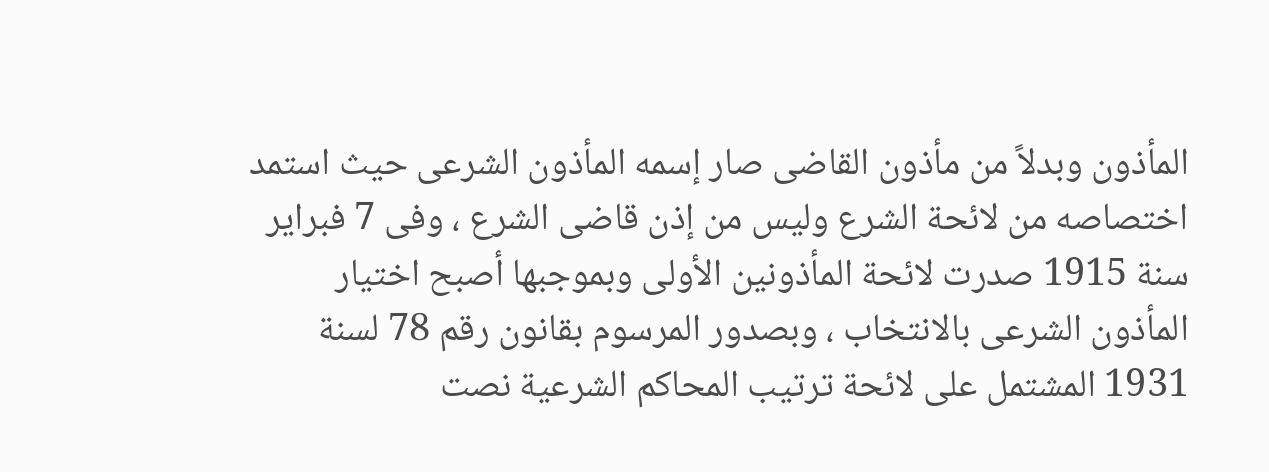المأذون وبدلاً من مأذون القاضى صار إسمه المأذون الشرعى حيث استمد اختصاصه من لائحة الشرع وليس من إذن قاضى الشرع ، وفى 7 فبراير سنة 1915 صدرت لائحة المأذونين الأولى وبموجبها أصبح اختيار المأذون الشرعى بالانتخاب ، وبصدور المرسوم بقانون رقم 78 لسنة 1931 المشتمل على لائحة ترتيب المحاكم الشرعية نصت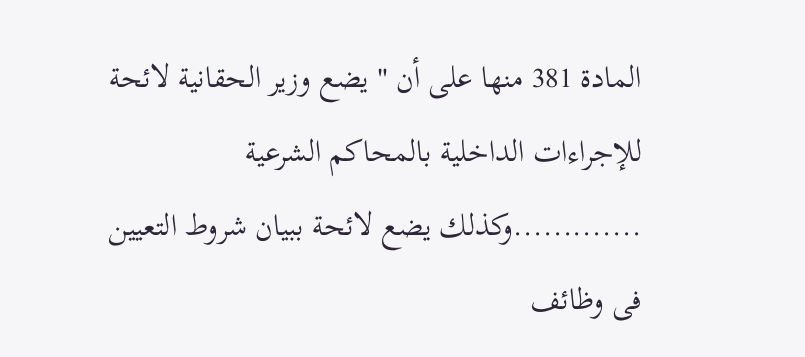المادة 381 منها على أن " يضع وزير الحقانية لائحة للإجراءات الداخلية بالمحاكم الشرعية .............وكذلك يضع لائحة ببيان شروط التعيين فى وظائف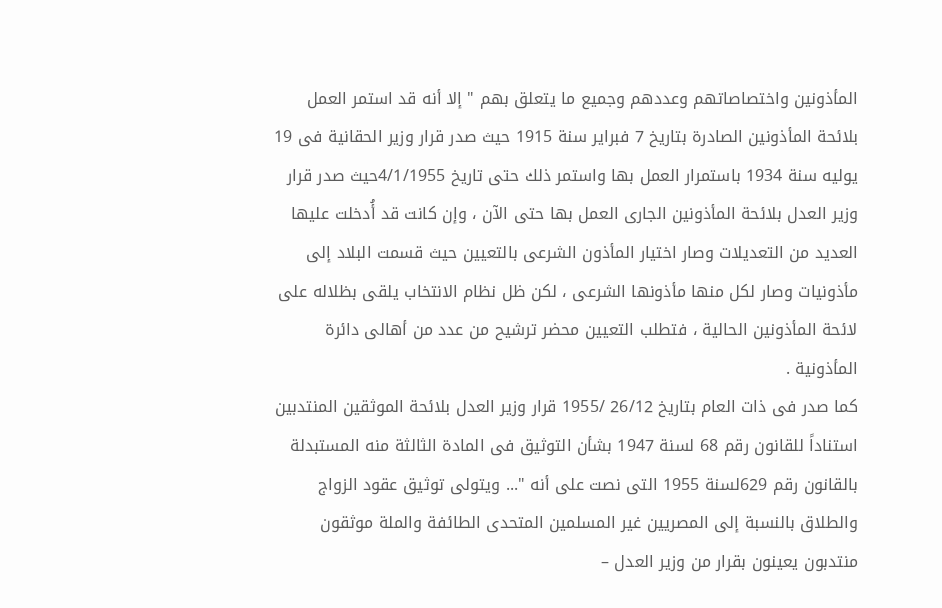المأذونين واختصاصاتهم وعددهم وجميع ما يتعلق بهم " إلا أنه قد استمر العمل بلائحة المأذونين الصادرة بتاريخ 7 فبراير سنة 1915 حيث صدر قرار وزير الحقانية فى 19 يوليه سنة 1934 باستمرار العمل بها واستمر ذلك حتى تاريخ 4/1/1955حيث صدر قرار وزير العدل بلائحة المأذونين الجارى العمل بها حتى الآن ، وإن كانت قد أُدخلت عليها العديد من التعديلات وصار اختيار المأذون الشرعى بالتعيين حيث قسمت البلاد إلى مأذونيات وصار لكل منها مأذونها الشرعى ، لكن ظل نظام الانتخاب يلقى بظلاله على لائحة المأذونين الحالية ، فتطلب التعيين محضر ترشيح من عدد من أهالى دائرة المأذونية .
كما صدر فى ذات العام بتاريخ 26/12 /1955 قرار وزير العدل بلائحة الموثقين المنتدبين استناداً للقانون رقم 68 لسنة 1947 بشأن التوثيق فى المادة الثالثة منه المستبدلة بالقانون رقم 629لسنة 1955 التى نصت على أنه "... ويتولى توثيق عقود الزواج والطلاق بالنسبة إلى المصريين غير المسلمين المتحدى الطائفة والملة موثقون منتدبون يعينون بقرار من وزير العدل –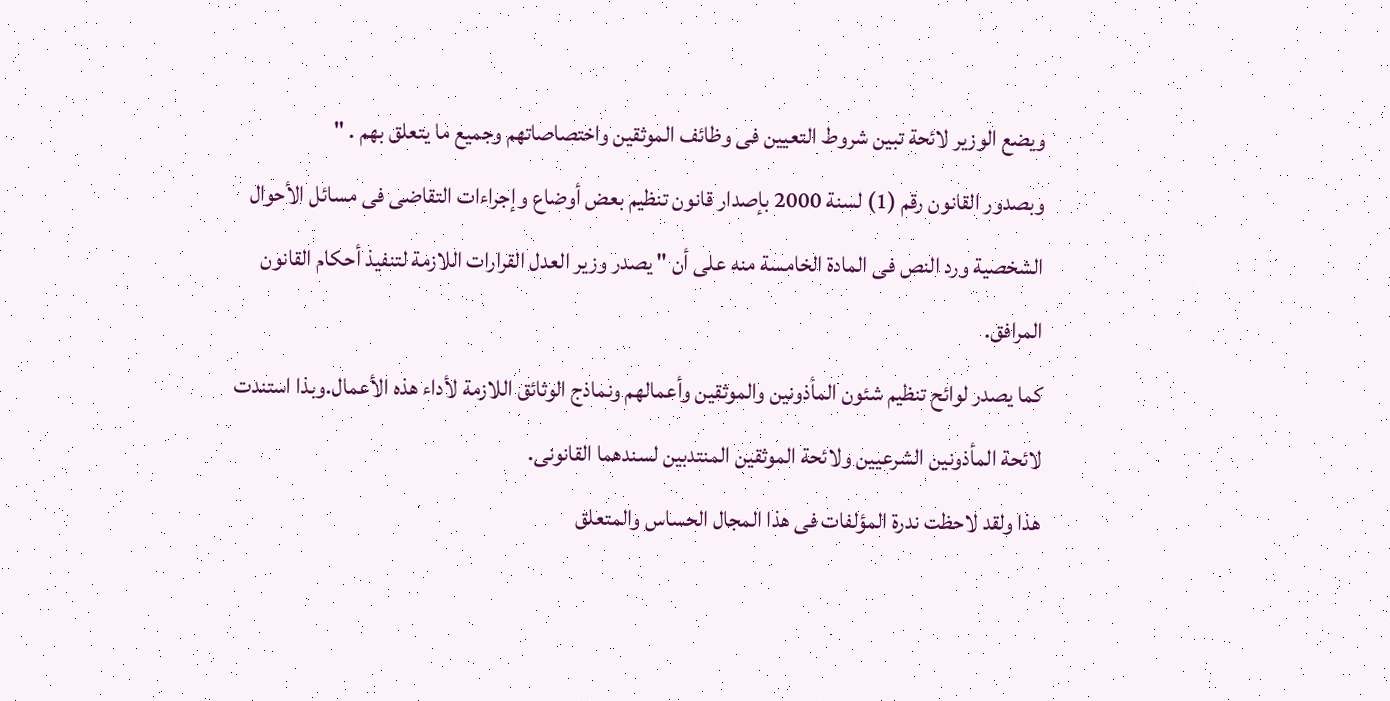ويضع الوزير لائحة تبين شروط التعيين فى وظائف الموثقين واختصاصاتهم وجميع ما يتعلق بهم . "
وبصدور القانون رقم (1) لسنة 2000 بإصدار قانون تنظيم بعض أوضاع وإجراءات التقاضى فى مسائل الأحوال الشخصية ورد النص فى المادة الخامسة منه على أن " يصدر وزير العدل القرارات اللازمة لتنفيذ أحكام القانون المرافق.
كما يصدر لوائح تنظيم شئون المأذونين والموثقين وأعمالهم ونماذج الوثائق اللازمة لأداء هذه الأعمال.وبذا استندت لائحة المأذونين الشرعيين ولائحة الموثقين المنتدبين لسندهما القانونى.
هذا ولقد لاحظت ندرة المؤلفات فى هذا المجال الحساس والمتعلق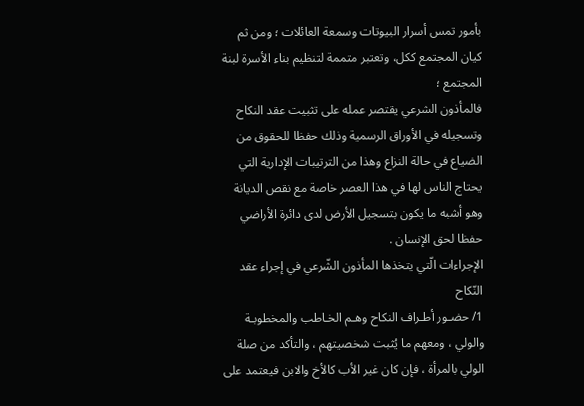بأمور تمس أسرار البيوتات وسمعة العائلات ؛ ومن ثم كيان المجتمع ككل، وتعتبر متممة لتنظيم بناء الأسرة لبنة المجتمع ؛
فالمأذون الشرعي يقتصر عمله على تثبيت عقد النكاح وتسجيله في الأوراق الرسمية وذلك حفظا للحقوق من الضياع في حالة النزاع وهذا من الترتيبات الإدارية التي يحتاج الناس لها في هذا العصر خاصة مع نقص الديانة وهو أشبه ما يكون بتسجيل الأرض لدى دائرة الأراضي حفظا لحق الإنسان .
الإجراءات الّتي يتخذها المأذون الشّرعي في إجراء عقد النّكاح
1/ حضـور أطـراف النكاح وهـم الخـاطب والمخطوبـة والولي ، ومعهم ما يُثبت شخصيتهم ، والتأكد من صلة الولي بالمرأة ، فإن كان غير الأب كالأخ والابن فيعتمد على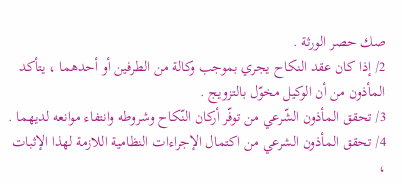صك حصر الورثة .
2/ إذا كان عقد النكاح يجري بموجب وكالة من الطرفين أو أحدهما ، يتأكد المأذون من أن الوكيل مخوّل بالتزويج .
3/ تحقق المأذون الشّرعي من توفّر أركان النّكاح وشروطه وانتفاء موانعه لديهما .
4/ تحقق المأذون الشرعي من اكتمال الإجراءات النظامية اللازمة لهذا الإثبات ،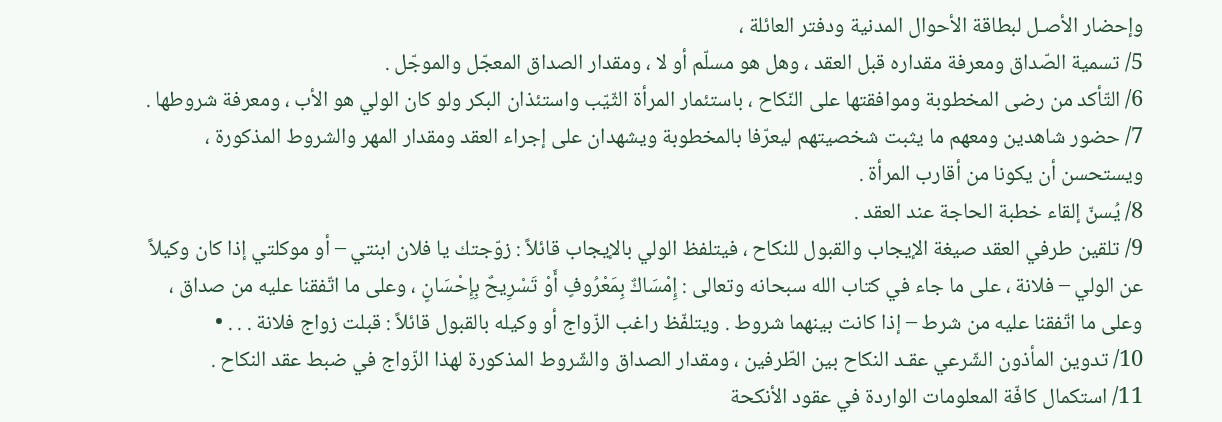وإحضار الأصـل لبطاقة الأحوال المدنية ودفتر العائلة ،
5/ تسمية الصّداق ومعرفة مقداره قبل العقد ، وهل هو مسلّم أو لا ، ومقدار الصداق المعجّل والموجّل .
6/ التّأكد من رضى المخطوبة وموافقتها على النّكاح ، باستئمار المرأة الثّيّب واستئذان البكر ولو كان الولي هو الأب ، ومعرفة شروطها .
7/ حضور شاهدين ومعهم ما يثبت شخصيتهم ليعرّفا بالمخطوبة ويشهدان على إجراء العقد ومقدار المهر والشروط المذكورة ، ويستحسن أن يكونا من أقارب المرأة .
8/ يُسنّ إلقاء خطبة الحاجة عند العقد .
9/ تلقين طرفي العقد صيغة الإيجاب والقبول للنكاح ، فيتلفظ الولي بالإيجاب قائلاً : زوّجتك يا فلان ابنتي – أو موكلتي إذا كان وكيلاً عن الولي – فلانة ، على ما جاء في كتاب الله سبحانه وتعالى : إِمْسَاكٌ بِمَعْرُوفٍ أَوْ تَسْرِيحٌ بِإِحْسَانٍ ، وعلى ما اتّفقنا عليه من صداق ، وعلى ما اتّفقنا عليه من شرط – إذا كانت بينهما شروط . ويتلفّظ راغب الزّواج أو وكيله بالقبول قائلاً : قبلت زواج فلانة . . . •
10/ تدوين المأذون الشّرعي عقـد النكاح بين الطّرفين ، ومقدار الصداق والشّروط المذكورة لهذا الزّواج في ضبط عقد النكاح .
11/ استكمال كافّة المعلومات الواردة في عقود الأنكحة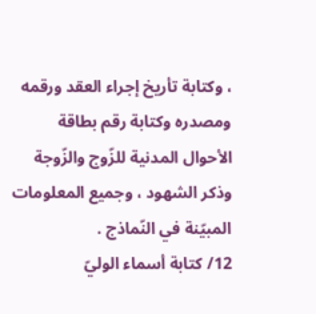، وكتابة تأريخ إجراء العقد ورقمه ومصدره وكتابة رقم بطاقة الأحوال المدنية للزّوج والزّوجة وذكر الشهود ، وجميع المعلومات المبيّنة في النّماذج .
12/ كتابة أسماء الوليّ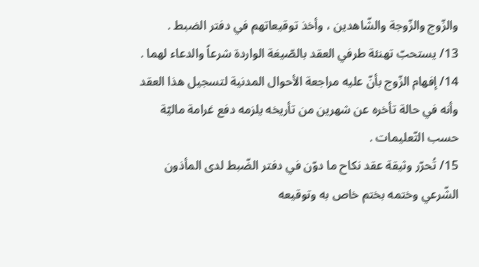والزّوج والزّوجة والشّاهدين ، وأخذ توقيعاتهم في دفتر الضبط .
13/ يستحبّ تهنئة طرفي العقد بالصّيغة الواردة شرعاً والدعاء لهما .
14/ إفهام الزّوج بأنّ عليه مراجعة الأحوال المدنية لتسجيل هذا العقد وأنه في حالة تأخره عن شهرين من تأريخه يلزمه دفع غرامة ماليّة حسب التّعليمات .
15/ تُحرّر وثيقة عقد نكاح ما دوّن في دفتر الضّبط لدى المأذون الشّرعي وختمه بختم خاص به وتوقيعه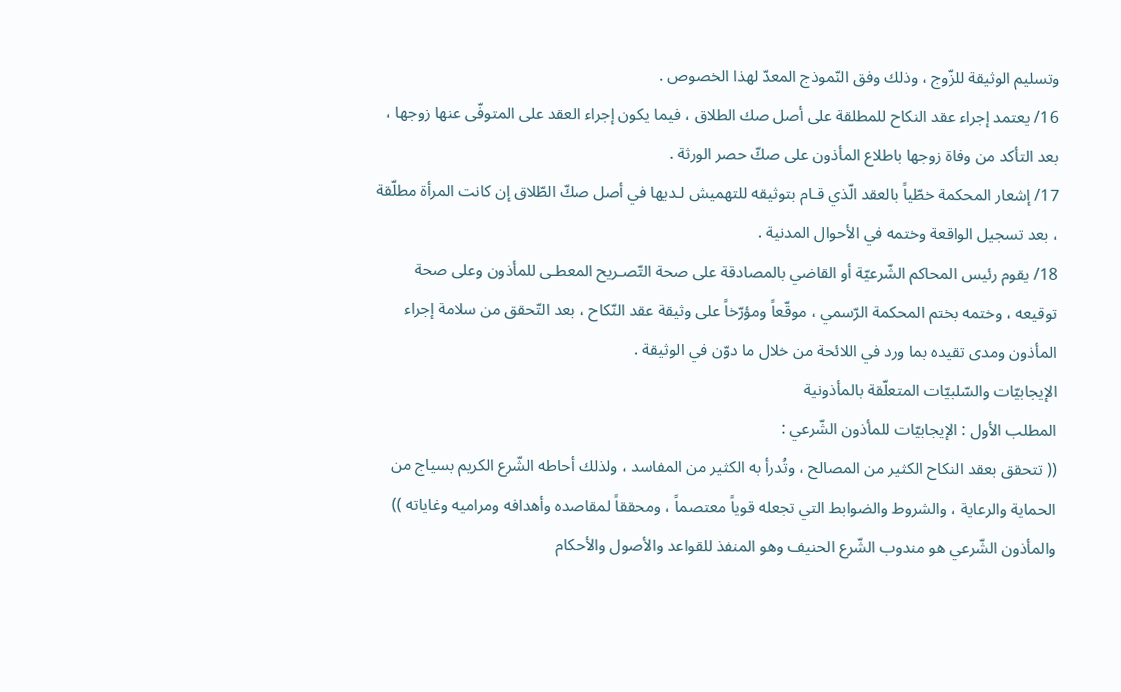وتسليم الوثيقة للزّوج ، وذلك وفق النّموذج المعدّ لهذا الخصوص .
16/ يعتمد إجراء عقد النكاح للمطلقة على أصل صك الطلاق ، فيما يكون إجراء العقد على المتوفّى عنها زوجها ، بعد التأكد من وفاة زوجها باطلاع المأذون على صكّ حصر الورثة .
17/ إشعار المحكمة خطّياً بالعقد الّذي قـام بتوثيقه للتهميش لـديها في أصل صكّ الطّلاق إن كانت المرأة مطلّقة ، بعد تسجيل الواقعة وختمه في الأحوال المدنية .
18/ يقوم رئيس المحاكم الشّرعيّة أو القاضي بالمصادقة على صحة التّصـريح المعطـى للمأذون وعلى صحة توقيعه ، وختمه بختم المحكمة الرّسمي ، موقّعاً ومؤرّخاً على وثيقة عقد النّكاح ، بعد التّحقق من سلامة إجراء المأذون ومدى تقيده بما ورد في اللائحة من خلال ما دوّن في الوثيقة .
الإيجابيّات والسّلبيّات المتعلّقة بالمأذونية
المطلب الأول : الإيجابيّات للمأذون الشّرعي :
(( تتحقق بعقد النكاح الكثير من المصالح ، وتُدرأ به الكثير من المفاسد ، ولذلك أحاطه الشّرع الكريم بسياج من الحماية والرعاية ، والشروط والضوابط التي تجعله قوياً معتصماً ، ومحققاً لمقاصده وأهدافه ومراميه وغاياته ))
والمأذون الشّرعي هو مندوب الشّرع الحنيف وهو المنفذ للقواعد والأصول والأحكام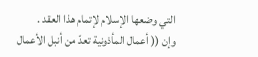التي وضعها الإسلام لإتمام هذا العقد .
وإن (( أعمال المأذونية تعدّ من أنبل الأعمال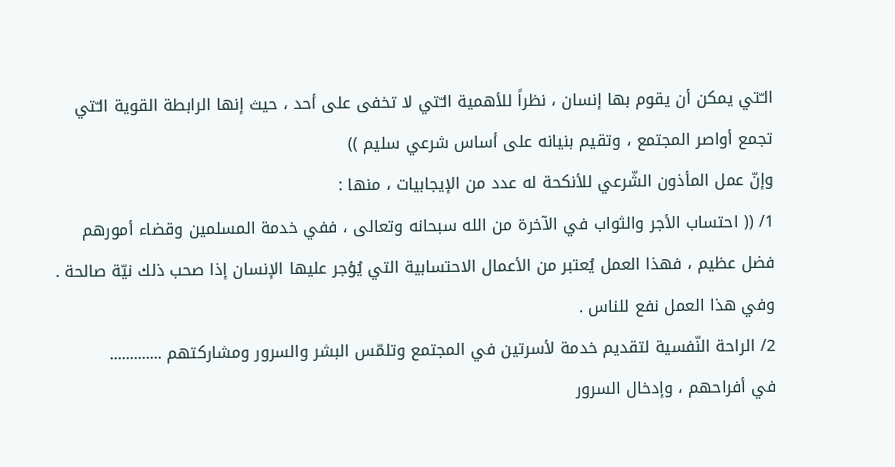الـّتي يمكن أن يقوم بها إنسان ، نظراً للأهمية الـّتي لا تخفى على أحد ، حيث إنها الرابطة القوية الـّتي تجمع أواصر المجتمع ، وتقيم بنيانه على أساس شرعي سليم ))
وإنّ عمل المأذون الشّرعي للأنكحة له عدد من الإيجابيات ، منها :
1/ (( احتساب الأجر والثواب في الآخرة من الله سبحانه وتعالى ، ففي خدمة المسلمين وقضاء أمورهم فضل عظيم ، فهذا العمل يُعتبر من الأعمال الاحتسابية التي يُؤجر عليها الإنسان إذا صحب ذلك نيّة صالحة . وفي هذا العمل نفع للناس .
2/ الراحة النّفسية لتقديم خدمة لأسرتين في المجتمع وتلمّس البشر والسرور ومشاركتهم .............
في أفراحهم ، وإدخال السرور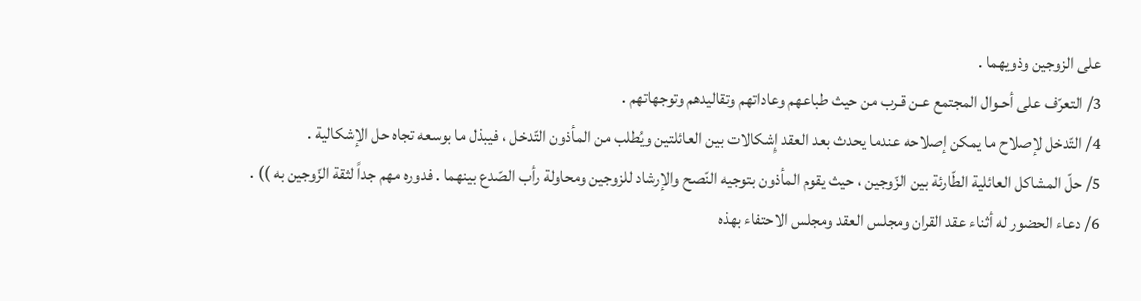على الزوجين وذويهما .
3/ التعرّف على أحـوال المجتمع عـن قـرب من حيث طباعهم وعاداتهم وتقاليدهم وتوجهاتهم .
4/ التّدخل لإصلاح ما يمكن إصلاحه عندما يحدث بعد العقد إِشكالات بين العائلتين ويُطلب من المأذون التّدخل ، فيبذل ما بوسعه تجاه حل الإشكالية .
5/ حلّ المشاكل العائلية الطّارئة بين الزّوجين ، حيث يقوم المأذون بتوجيه النّصح والإرشاد للزوجين ومحاولة رأب الصّدع بينهما . فدوره مهم جداً لثقة الزّوجين به )) .
6/ دعاء الحضور له أثناء عقد القران ومجلس العقد ومجلس الاحتفاء بهذه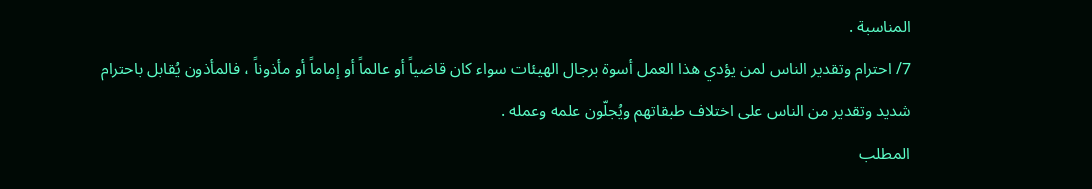المناسبة .
7/ احترام وتقدير الناس لمن يؤدي هذا العمل أسوة برجال الهيئات سواء كان قاضياً أو عالماً أو إماماً أو مأذوناً ، فالمأذون يُقابل باحترام شديد وتقدير من الناس على اختلاف طبقاتهم ويُجلّون علمه وعمله .
المطلب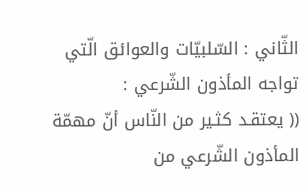الثّاني : السّلبيّات والعوائق الّتي تواجه المأذون الشّرعي :
(( يعتقـد كثـير من النّاس أنّ مهمّة المأذون الشّرعي من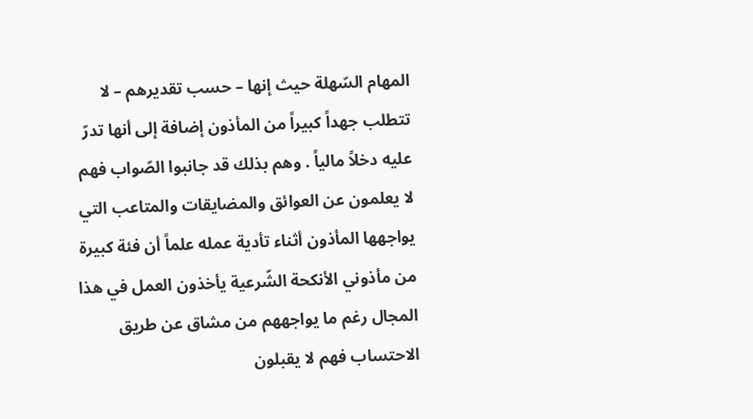المهام السّهلة حيث إنها – حسب تقديرهم – لا تتطلب جهداً كبيراً من المأذون إضافة إلى أنها تدرّ عليه دخلاً مالياً . وهم بذلك قد جانبوا الصّواب فهم لا يعلمون عن العوائق والمضايقات والمتاعب التي يواجهها المأذون أثناء تأدية عمله علماً أن فئة كبيرة من مأذوني الأنكحة الشّرعية يأخذون العمل في هذا المجال رغم ما يواجههم من مشاق عن طريق الاحتساب فهم لا يقبلون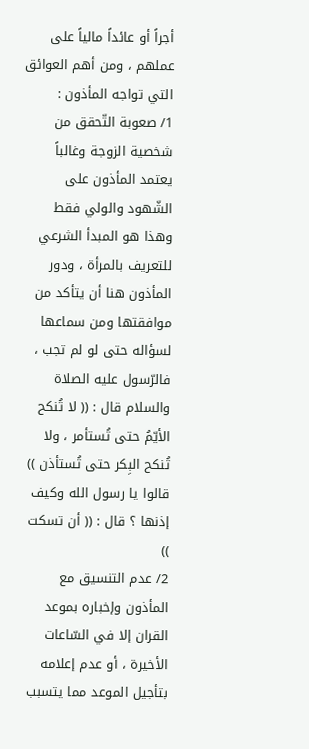أجراً أو عائداً مالياً على عملهم ، ومن أهم العوائق التي تواجه المأذون :
1/ صعوبة التّحقق من شخصية الزوجة وغالباً يعتمد المأذون على الشّهود والولي فقط وهذا هو المبدأ الشرعي للتعريف بالمرأة ، ودور المأذون هنا أن يتأكد من موافقتها ومن سماعها لسؤاله حتى لو لم تجب ، فالرّسول عليه الصلاة والسلام قال : (( لا تُنكح الأيّمُ حتى تُستأمر ، ولا تُنكح البِكر حتى تُستأذن )) قالوا يا رسول الله وكيف إذنها ؟ قال : (( أن تسكت ))
2/ عدم التنسيق مع المأذون وإخباره بموعد القران إلا في السّاعات الأخيرة ، أو عدم إعلامه بتأجيل الموعد مما يتسبب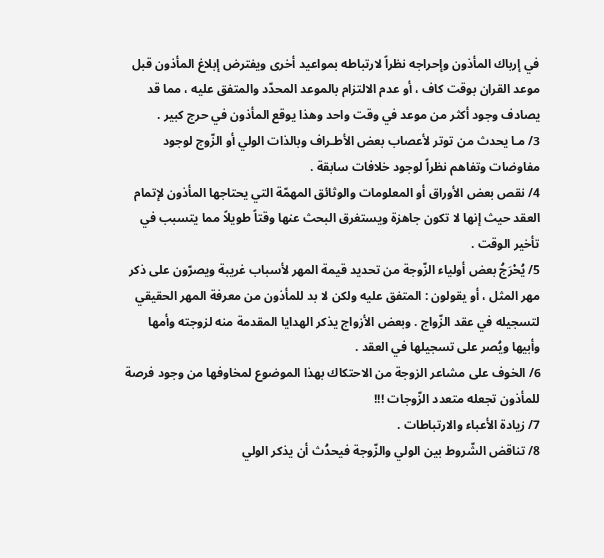في إرباك المأذون وإحراجه نظراً لارتباطه بمواعيد أخرى ويفترض إبلاغ المأذون قبل موعد القران بوقت كاف ، أو عدم الالتزام بالموعد المحدّد والمتفق عليه ، مما قد يصادف وجود أكثر من موعد في وقت واحد وهذا يوقع المأذون في حرج كبير .
3/ مـا يحدث من توتر لأعصاب بعض الأطـراف وبالذات الولي أو الزّوج لوجود مفاوضات وتفاهم نظراً لوجود خلافات سابقة .
4/ نقص بعض الأوراق أو المعلومات والوثائق المهمّة التي يحتاجها المأذون لإتمام العقد حيث إنها لا تكون جاهزة ويستغرق البحث عنها وقتاً طويلاً مما يتسبب في تأخير الوقت .
5/ يُحْرَجُ بعض أولياء الزّوجة من تحديد قيمة المهر لأسباب غريبة ويصرّون على ذكر مهر المثل ، أو يقولون : المتفق عليه ولكن لا بد للمأذون من معرفة المهر الحقيقي لتسجيله في عقد الزّواج . وبعض الأزواج يذكر الهدايا المقدمة منه لزوجته وأمها وأبيها ويُصر على تسجيلها في العقد .
6/ الخوف على مشاعر الزوجة من الاحتكاك بهذا الموضوع لمخاوفها من وجود فرصة للمأذون تجعله متعدد الزّوجات !!!
7/ زيادة الأعباء والارتباطات .
8/ تناقض الشّروط بين الولي والزّوجة فيحدُث أن يذكر الولي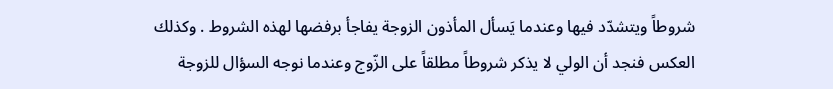شروطاً ويتشدّد فيها وعندما يَسأل المأذون الزوجة يفاجأ برفضها لهذه الشروط . وكذلك العكس فنجد أن الولي لا يذكر شروطاً مطلقاً على الزّوج وعندما نوجه السؤال للزوجة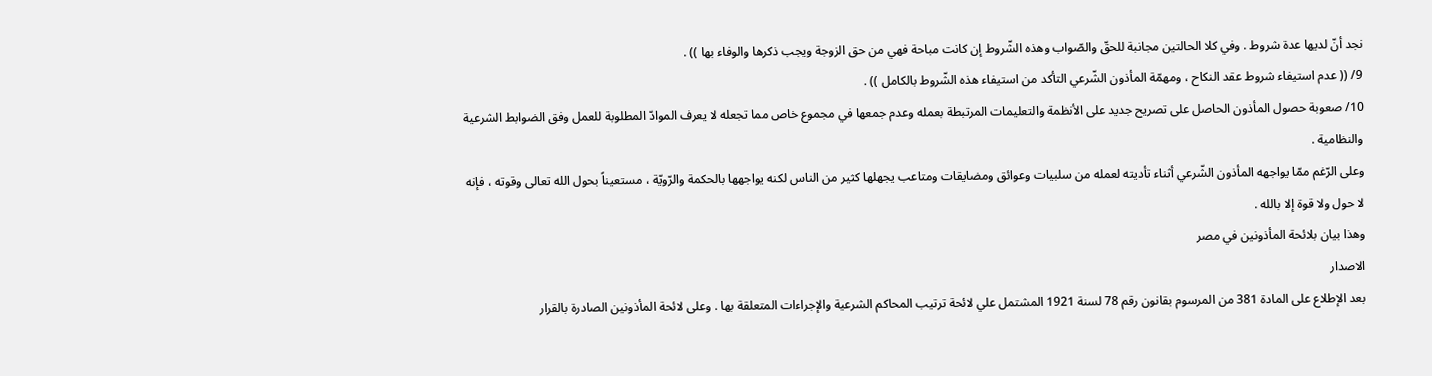نجد أنّ لديها عدة شروط . وفي كلا الحالتين مجانبة للحقّ والصّواب وهذه الشّروط إن كانت مباحة فهي من حق الزوجة ويجب ذكرها والوفاء بها )) .
9/ (( عدم استيفاء شروط عقد النكاح ، ومهمّة المأذون الشّرعي التأكد من استيفاء هذه الشّروط بالكامل )) .
10/ صعوبة حصول المأذون الحاصل على تصريح جديد على الأنظمة والتعليمات المرتبطة بعمله وعدم جمعها في مجموع خاص مما تجعله لا يعرف الموادّ المطلوبة للعمل وفق الضوابط الشرعية والنظامية .
وعلى الرّغم ممّا يواجهه المأذون الشّرعي أثناء تأديته لعمله من سلبيات وعوائق ومضايقات ومتاعب يجهلها كثير من الناس لكنه يواجهها بالحكمة والرّويّة ، مستعيناً بحول الله تعالى وقوته ، فإنه لا حول ولا قوة إلا بالله .
وهذا بيان بلائحة المأذونين في مصر
الاصدار
بعد الإطلاع على المادة 381 من المرسوم بقانون رقم 78 لسنة 1921 المشتمل علي لائحة ترتيب المحاكم الشرعية والإجراءات المتعلقة بها . وعلى لائحة المأذونين الصادرة بالقرار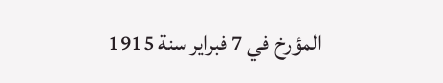المؤرخ في 7 فبراير سنة 1915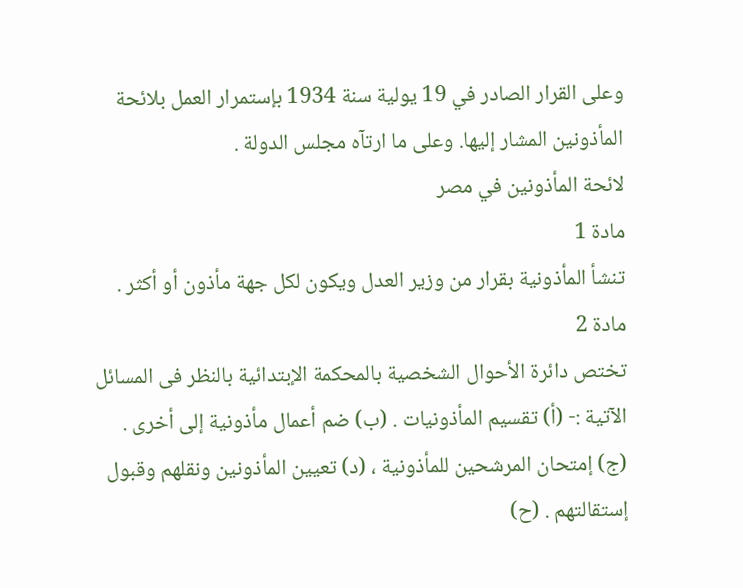وعلى القرار الصادر في 19 يولية سنة 1934 بإستمرار العمل بلائحة المأذونين المشار إليها. وعلى ما ارتآه مجلس الدولة .
لائحة المأذونين في مصر
مادة 1
تنشأ المأذونية بقرار من وزير العدل ويكون لكل جهة مأذون أو أكثر .
مادة 2
تختص دائرة الأحوال الشخصية بالمحكمة الإبتدائية بالنظر فى المسائل الآتية :- (أ) تقسيم المأذونيات . (ب) ضم أعمال مأذونية إلى أخرى . (ج) إمتحان المرشحين للمأذونية ، (د) تعيين المأذونين ونقلهم وقبول إستقالتهم . (ح)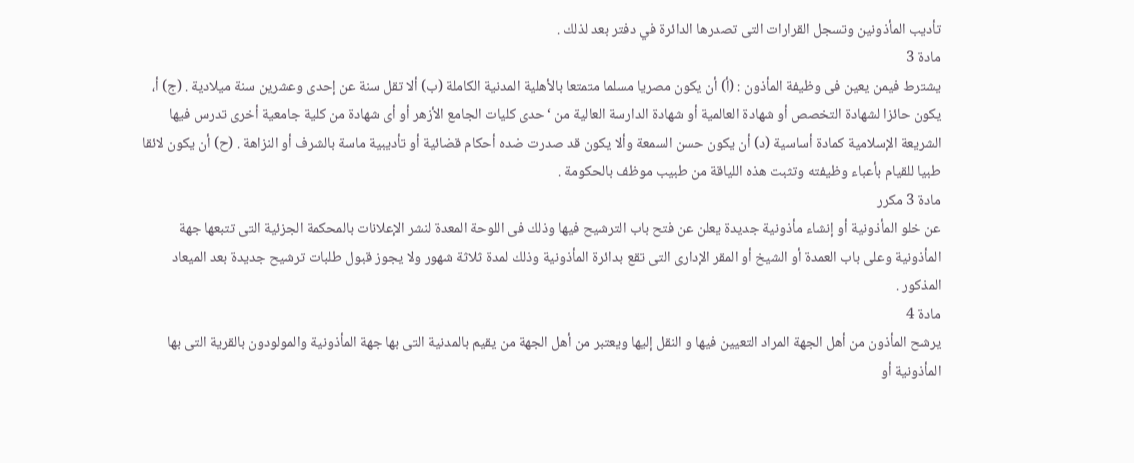تأديب المأذونين وتسجل القرارات التى تصدرها الدائرة في دفتر بعد لذلك .
مادة 3
يشترط فيمن يعين فى وظيفة المأذون : (أ) أن يكون مصريا مسلما متمتعا بالأهلية المدنية الكاملة (ب) ألا تقل سنة عن إحدى وعشرين سنة ميلادية . (ج) أ، يكون حائزا لشهادة التخصص أو شهادة العالمية أو شهادة الدارسة العالية من ‘حدى كليات الجامع الأزهر أو أى شهادة من كلية جامعية أخرى تدرس فيها الشريعة الإسلامية كمادة أساسية (د) أن يكون حسن السمعة وألا يكون قد صدرت ضده أحكام قضائية أو تأديبية ماسة بالشرف أو النزاهة . (ح) أن يكون لائقا طبيا للقيام بأعباء وظيفته وتثبت هذه اللياقة من طبيب موظف بالحكومة .
مادة 3 مكرر
عن خلو المأذونية أو إنشاء مأذونية جديدة يعلن عن فتح باب الترشيح فيها وذلك فى اللوحة المعدة لنشر الإعلانات بالمحكمة الجزئية التى تتبعها جهة المأذونية وعلى باب العمدة أو الشيخ أو المقر الإدارى التى تقع بدائرة المأذونية وذلك لمدة ثلاثة شهور ولا يجوز قبول طلبات ترشيح جديدة بعد الميعاد المذكور .
مادة 4
يرشح المأذون من أهل الجهة المراد التعيين فيها و النقل إليها ويعتبر من أهل الجهة من يقيم بالمدنية التى بها جهة المأذونية والمولودون بالقرية التى بها المأذونية أو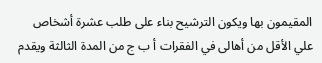المقيمون بها ويكون الترشيح بناء على طلب عشرة أشخاص علي الأقل من أهالى في الفقرات أ ب ج من المدة الثالثة ويقدم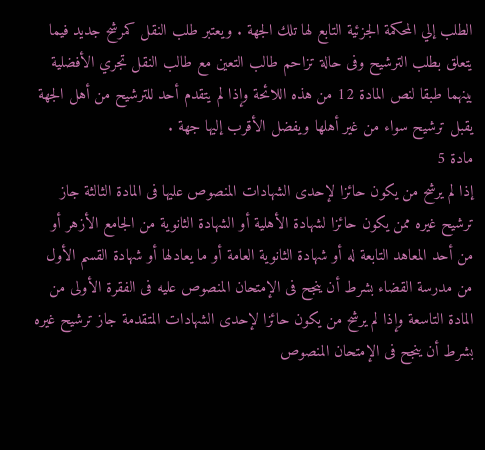الطلب إلي المحكمة الجزئية التابع لها تلك الجهة . ويعتبر طلب النقل كمرشح جديد فيما يتعلق بطلب الترشيح وفى حالة تزاحم طالب التعين مع طالب النقل تجري الأفضلية بينهما طبقا لنص المادة 12 من هذه اللائحة وإذا لم يتقدم أحد للترشيح من أهل الجهة يقبل ترشيح سواء من غير أهلها ويفضل الأقرب إليها جهة .
مادة 5
إذا لم يرشح من يكون حائزا لإحدى الشهادات المنصوص عليها فى المادة الثالثة جاز ترشيح غيره ممن يكون حائزا لشهادة الأهلية أو الشهادة الثانوية من الجامع الأزهر أو من أحد المعاهد التابعة له أو شهادة الثانوية العامة أو ما يعادلها أو شهادة القسم الأول من مدرسة القضاء بشرط أن ينجح فى الإمتحان المنصوص عليه فى الفقرة الأولى من المادة التاسعة وإذا لم يرشح من يكون حائزا لإحدى الشهادات المتقدمة جاز ترشيح غيره بشرط أن ينجح فى الإمتحان المنصوص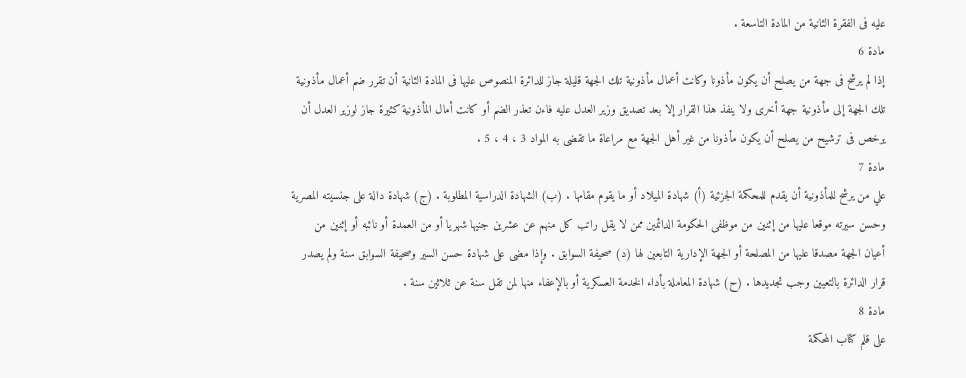عليه فى الفقرة الثانية من المادة التاسعة .
مادة 6
إذا لم يرشح فى جهة من يصلح أن يكون مأذونا وكانت أعمال مأذونية تلك الجهة قليلة جاز للدائرة المنصوص عليها فى المادة الثانية أن تقرر ضم أعمال مأذونية تلك الجهة إلى مأذونية جهة أخرى ولا ينفذ هذا القرار إلا بعد تصديق وزير العدل عليه فاءن تعذر الضم أو كانت أمال المأذونية كثيرة جاز لوزير العدل أن يرخص فى ترشيح من يصلح أن يكون مأذونا من غير أهل الجهة مع مراعاة ما تقضى به المواد 3 ، 4 ، 5 .
مادة 7
علي من يرشح للمأذونية أن يقدم للمحكمة الجزئية (أ) شهادة الميلاد أو ما يقوم مقامها . (ب) الشهادة الدراسية المطلوبة . (ج) شهادة دالة على جنسيته المصرية وحسن سيرته موقعا عليها من إثنين من موظفى الحكومة الدائمين ممن لا يقل راتب كل منهم عن عشرين جنيها شهريا أو من العمدة أو نائبه أو إثنين من أعيان الجهة مصدقا عليها من المصلحة أو الجهة الإدارية التابعين لها (د) صحيفة السوابق . وإذا مضى على شهادة حسن السير وصحيفة السوابق سنة ولم يصدر قرار الدائرة بالتعيين وجب تجديدها . (ح) شهادة المعاملة بأداء الخدمة العسكرية أو بالإعفاء منها لمن تقل سنة عن ثلاثين سنة .
مادة 8
على قلم كتاب المحكمة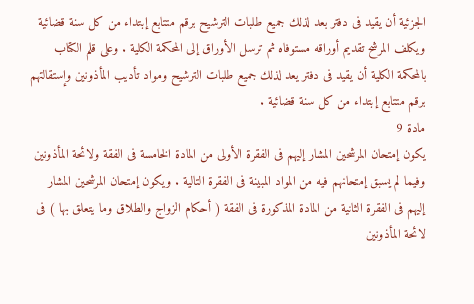الجزئية أن يقيد فى دفتر بعد لذلك جميع طلبات الترشيح برقم متتابع إبتداء من كل سنة قضائية ويكلف المرشح تقديم أوراقه مستوفاه ثم ترسل الأوراق إلى المحكمة الكلية . وعلى قلم الكتاب بالمحكمة الكلية أن يقيد فى دفتر يعد لذلك جميع طلبات الترشيح ومواد تأديب المأذونين وإستقالتهم برقم متتابع إبتداء من كل سنة قضائية .
مادة 9
يكون إمتحان المرشحين المشار إليهم فى الفقرة الأولى من المادة الخامسة فى الفقة ولائحة المأذونين وفيما لم يسبق إمتحانهم فيه من المواد المبينة فى الفقرة التالية . ويكون إمتحان المرشحين المشار إليهم فى الفقرة الثانية من المادة المذكورة فى الفقة ( أحكام الزواج والطلاق وما يتعلق بها ) فى لائحة المأذونين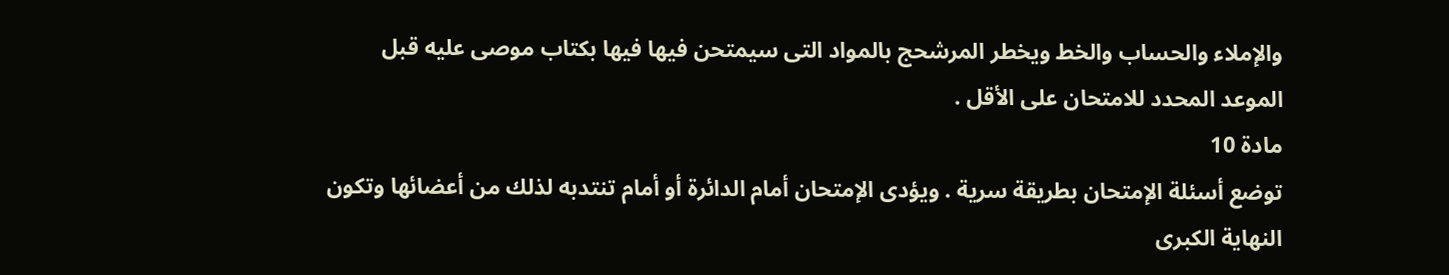والإملاء والحساب والخط ويخطر المرشحج بالمواد التى سيمتحن فيها فيها بكتاب موصى عليه قبل الموعد المحدد للامتحان على الأقل .
مادة 10
توضع أسئلة الإمتحان بطريقة سرية . ويؤدى الإمتحان أمام الدائرة أو أمام تنتدبه لذلك من أعضائها وتكون النهاية الكبرى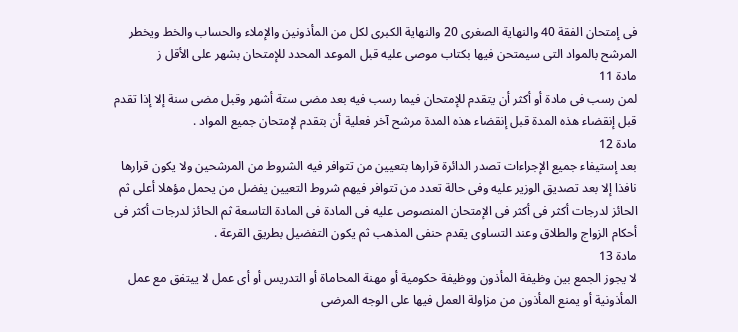فى إمتحان الفقة 40 والنهاية الصغرى 20 والنهاية الكبرى لكل من المأذونين والإملاء والحساب والخط ويخطر المرشح بالمواد التى سيمتحن فيها بكتاب موصى عليه قبل الموعد المحدد للإمتحان بشهر على الأقل ز
مادة 11
لمن رسب فى مادة أو أكثر أن يتقدم للإمتحان فيما رسب فيه بعد مضى ستة أشهر وقبل مضى سنة إلا إذا تقدم قبل إنقضاء هذه المدة قبل إنقضاء هذه المدة مرشح آخر فعلية أن بتقدم لإمتحان جميع المواد .
مادة 12
بعد إستيفاء جميع الإجراءات تصدر الدائرة قرارها بتعيين من تتوافر فيه الشروط من المرشحين ولا يكون قرارها نافذا إلا بعد تصديق الوزير عليه وفى حالة تعدد من تتوافر فيهم شروط التعيين يفضل من يحمل مؤهلا أعلى ثم الحائز لدرجات أكثر فى أكثر فى الإمتحان المنصوص عليه فى المادة فى المادة التاسعة ثم الحائز لدرجات أكثر فى أحكام الزواج والطلاق وعند التساوى يقدم حنفى المذهب ثم يكون التفضيل بطريق القرعة .
مادة 13
لا يجوز الجمع بين وظيفة المأذون ووظيفة حكومية أو مهنة المحاماة أو التدريس أو أى عمل لا ييتفق مع عمل المأذونية أو يمنع المأذون من مزاولة العمل فيها على الوجه المرضى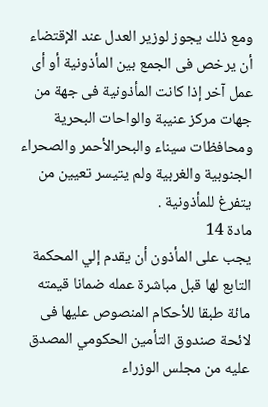ومع ذلك يجوز لوزير العدل عند الإقتضاء أن يرخص فى الجمع بين المأذونية أو أى عمل آخر إذا كانت المأذونية فى جهة من جهات مركز عنيبة والواحات البحرية ومحافظات سيناء والبحرالأحمر والصحراء الجنوبية والغربية ولم يتيسر تعيين من يتفرغ للمأذونية .
مادة 14
يجب على المأذون أن يقدم إلي المحكمة التابع لها قبل مباشرة عمله ضمانا قيمته مائة طبقا للأحكام المنصوص عليها فى لائحة صندوق التأمين الحكومي المصدق عليه من مجلس الوزراء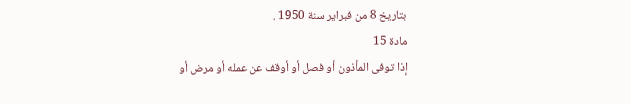بتاريخ 8 من فبراير سنة 1950 .
مادة 15
إذا توفى المأذون أو فصل أو أوقف عن عمله أو مرض أو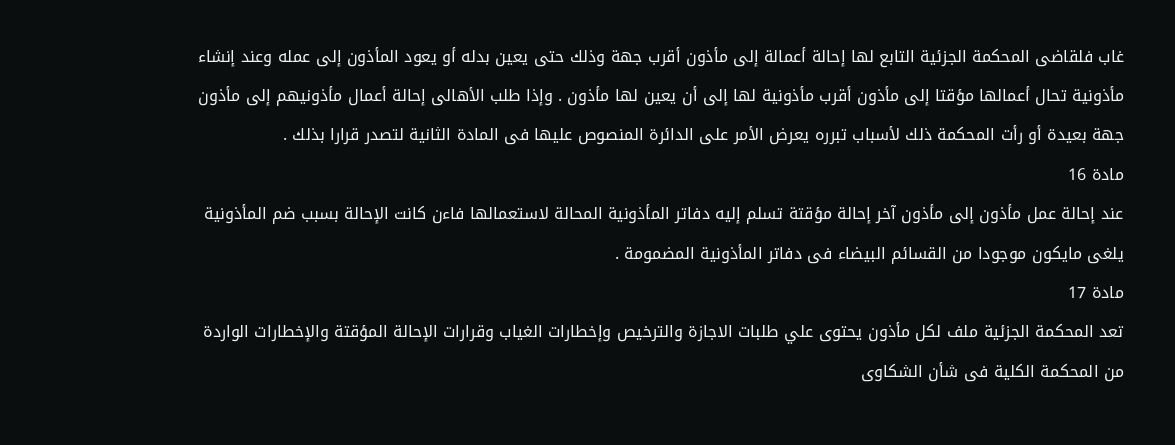غاب فلقاضى المحكمة الجزئية التابع لها إحالة أعمالة إلى مأذون أقرب جهة وذلك حتى يعين بدله أو يعود المأذون إلى عمله وعند إنشاء مأذونية تحال أعمالها مؤقتا إلى مأذون أقرب مأذونية لها إلى أن يعين لها مأذون . وإذا طلب الأهالى إحالة أعمال مأذونيهم إلى مأذون جهة بعيدة أو رأت المحكمة ذلك لأسباب تبرره يعرض الأمر على الدائرة المنصوص عليها فى المادة الثانية لتصدر قرارا بذلك .
مادة 16
عند إحالة عمل مأذون إلى مأذون آخر إحالة مؤقتة تسلم إليه دفاتر المأذونية المحالة لاستعمالها فاءن كانت الإحالة بسبب ضم المأذونية يلغى مايكون موجودا من القسائم البيضاء فى دفاتر المأذونية المضمومة .
مادة 17
تعد المحكمة الجزئية ملف لكل مأذون يحتوى علي طلبات الاجازة والترخيص وإخطارات الغياب وقرارات الإحالة المؤقتة والإخطارات الواردة من المحكمة الكلية فى شأن الشكاوى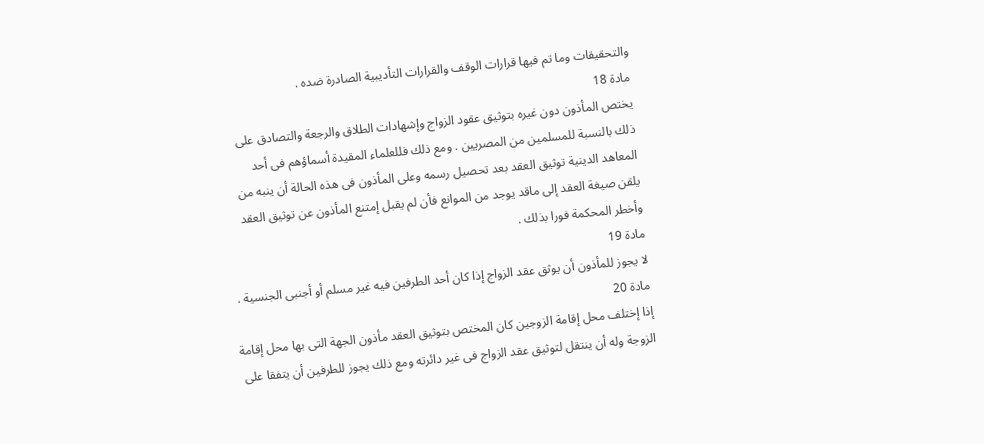والتحقيقات وما تم فيها قرارات الوقف والقرارات التأديبية الصادرة ضده .
مادة 18
يختص المأذون دون غيره بتوثيق عقود الزواج وإشهادات الطلاق والرجعة والتصادق على ذلك بالنسبة للمسلمين من المصريين . ومع ذلك فللعلماء المقيدة أسماؤهم فى أحد المعاهد الدينية توثيق العقد بعد تحصيل رسمه وعلى المأذون فى هذه الحالة أن ينبه من يلقن صيغة العقد إلى ماقد يوجد من الموانع فأن لم يقبل إمتنع المأذون عن توثيق العقد وأخطر المحكمة فورا بذلك .
مادة 19
لا يجوز للمأذون أن يوثق عقد الزواج إذا كان أحد الطرفين فيه غير مسلم أو أجنبى الجنسية .
مادة 20
إذا إختلف محل إقامة الزوجين كان المختص بتوثيق العقد مأذون الجهة التى بها محل إقامة الزوجة وله أن ينتقل لتوثيق عقد الزواج فى غير دائرته ومع ذلك يجوز للطرفين أن يتفقا على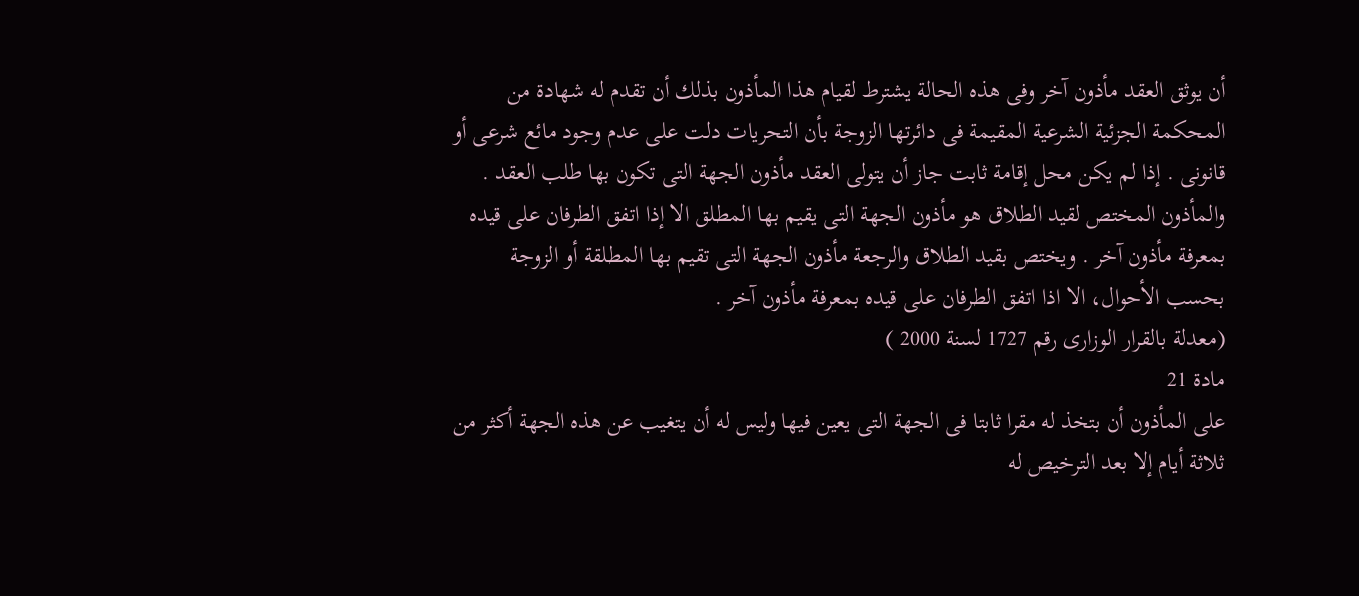أن يوثق العقد مأذون آخر وفى هذه الحالة يشترط لقيام هذا المأذون بذلك أن تقدم له شهادة من المحكمة الجزئية الشرعية المقيمة فى دائرتها الزوجة بأن التحريات دلت على عدم وجود مائع شرعى أو قانونى . إذا لم يكن محل إقامة ثابت جاز أن يتولى العقد مأذون الجهة التى تكون بها طلب العقد . والمأذون المختص لقيد الطلاق هو مأذون الجهة التى يقيم بها المطلق الا إذا اتفق الطرفان على قيده بمعرفة مأذون آخر . ويختص بقيد الطلاق والرجعة مأذون الجهة التى تقيم بها المطلقة أو الزوجة بحسب الأحوال، الا اذا اتفق الطرفان على قيده بمعرفة مأذون آخر .
(معدلة بالقرار الوزارى رقم 1727 لسنة 2000 )
مادة 21
على المأذون أن بتخذ له مقرا ثابتا فى الجهة التى يعين فيها وليس له أن يتغيب عن هذه الجهة أكثر من ثلاثة أيام إلا بعد الترخيص له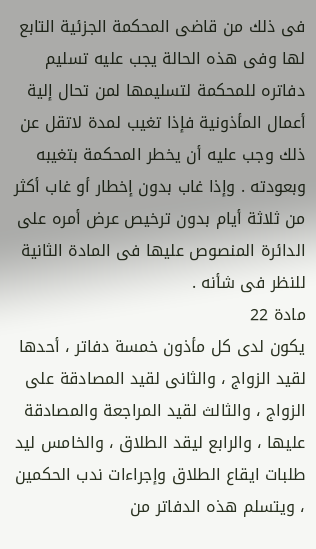فى ذلك من قاضى المحكمة الجزئية التابع لها وفى هذه الحالة يجب عليه تسليم دفاتره للمحكمة لتسليمها لمن تحال إلية أعمال المأذونية فإذا تغيب لمدة لاتقل عن ذلك وجب عليه أن يخطر المحكمة بتغيبه وبعودته . وإذا غاب بدون إخطار أو غاب أكثر من ثلاثة أيام بدون ترخيص عرض أمره على الدائرة المنصوص عليها فى المادة الثانية للنظر فى شأنه .
مادة 22
يكون لدى كل مأذون خمسة دفاتر ، أحدها لقيد الزواج ، والثانى لقيد المصادقة على الزواج ، والثالث لقيد المراجعة والمصادقة عليها ، والرابع ليقد الطلاق ، والخامس ليد طلبات ايقاع الطلاق وإجراءات ندب الحكمين ، ويتسلم هذه الدفاتر من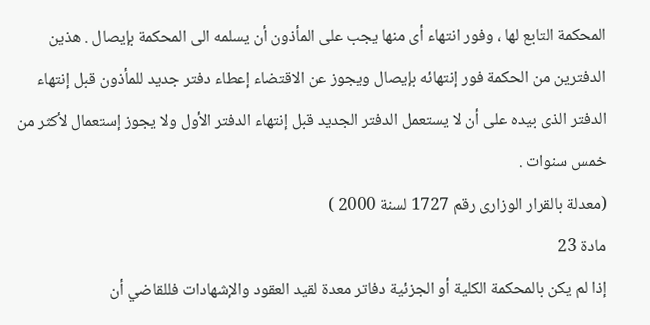المحكمة التابع لها ، وفور انتهاء أى منها يجب على المأذون أن يسلمه الى المحكمة بإيصال . هذين الدفترين من الحكمة فور إنتهائه بإيصال ويجوز عن الاقتضاء إعطاء دفتر جديد للمأذون قبل إنتهاء الدفتر الذى بيده على أن لا يستعمل الدفتر الجديد قبل إنتهاء الدفتر الأول ولا يجوز إستعمال لأكثر من خمس سنوات .
(معدلة بالقرار الوزارى رقم 1727 لسنة 2000 )
مادة 23
إذا لم يكن بالمحكمة الكلية أو الجزئية دفاتر معدة لقيد العقود والإشهادات فللقاضي أن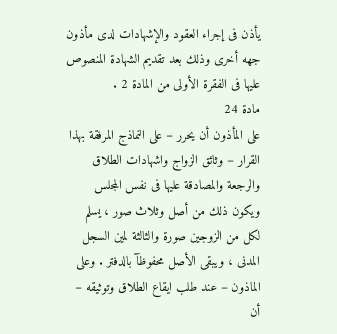يأذن فى إجراء العقود والإشهادات لدى مأذون جهه أخرى وذلك بعد تقديم الشهادة المنصوص عليها فى الفقرة الأولى من المادة 2 .
مادة 24
على المأذون أن يحرر – على النماذج المرفقة بهذا القرار – وثائق الزواج واشهادات الطلاق والرجعة والمصادقة عليها فى نفس المجلس ويكون ذلك من أصل وثلاث صور ، يسلم لكل من الزوجين صورة والثالثة لمين السجل المدنى ، ويبقى الأصل محفوظآ بالدفتر . وعلى الماذون – عند طلب ايقاع الطلاق وتوثيقه – أن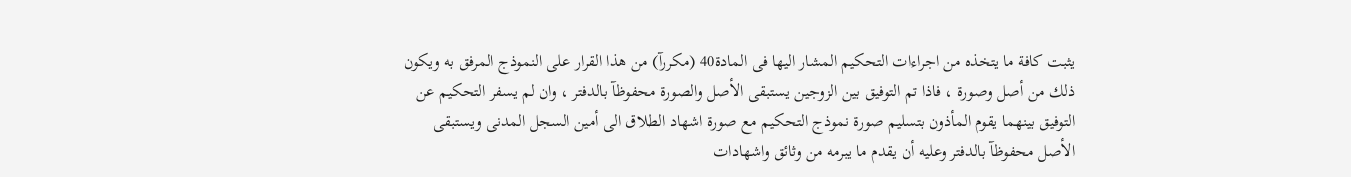يثبت كافة ما يتخذه من اجراءات التحكيم المشار اليها فى المادة40 (مكررآ) من هذا القرار على النموذج المرفق به ويكون ذلك من أصل وصورة ، فاذا تم التوفيق بين الزوجين يستبقى الأصل والصورة محفوظآ بالدفتر ، وان لم يسفر التحكيم عن التوفيق بينهما يقوم المأذون بتسليم صورة نموذج التحكيم مع صورة اشهاد الطلاق الى أمين السجل المدنى ويستبقى الأصل محفوظآ بالدفتر وعليه أن يقدم ما يبرمه من وثائق واشهادات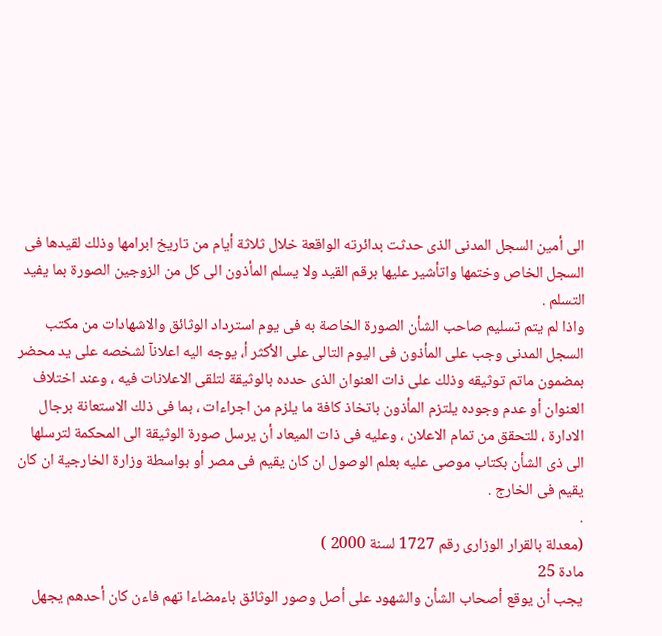الى أمين السجل المدنى الذى حدثت بدائرته الواقعة خلال ثلاثة أيام من تاريخ ابرامها وذلك لقيدها فى السجل الخاص وختمها واتأشير عليها برقم القيد ولا يسلم المأذون الى كل من الزوجين الصورة بما يفيد التسلم .
واذا لم يتم تسليم صاحب الشأن الصورة الخاصة به فى يوم استرداد الوثائق والاشهادات من مكتب السجل المدنى وجب على المأذون فى اليوم التالى على الأكثر أ، يوجه اليه اعلانآ لشخصه على يد محضر بمضمون ماتم توثيقه وذلك على ذات العنوان الذى حدده بالوثيقة لتلقى الاعلانات فيه ، وعند اختلاف العنوان أو عدم وجوده يلتزم المأذون باتخاذ كافة ما يلزم من اجراءات ، بما فى ذلك الاستعانة برجال الادارة ، للتحقق من تمام الاعلان ، وعليه فى ذات الميعاد أن يرسل صورة الوثيقة الى المحكمة لترسلها الى ذى الشأن بكتاب موصى عليه بعلم الوصول ان كان يقيم فى مصر أو بواسطة وزارة الخارجية ان كان يقيم فى الخارج .
.
(معدلة بالقرار الوزارى رقم 1727 لسنة 2000 )
مادة 25
يجب أن يوقع أصحاب الشأن والشهود على أصل وصور الوثائق باءمضاءا تهم فاءن كان أحدهم يجهل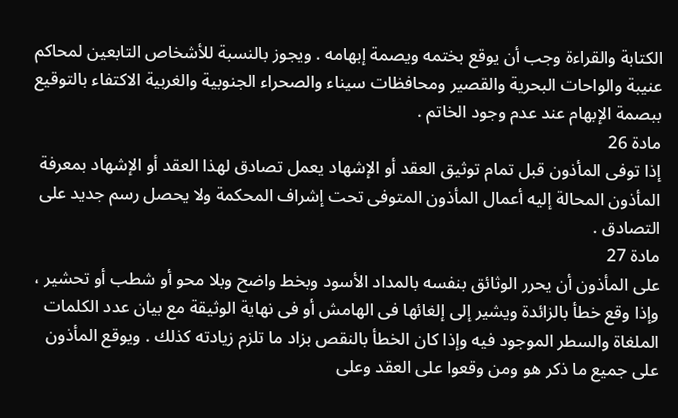الكتابة والقراءة وجب أن يوقع بختمه ويصمة إبهامه . ويجوز بالنسبة للأشخاص التابعين لمحاكم عنيبة والواحات البحرية والقصير ومحافظات سيناء والصحراء الجنوبية والغربية الاكتفاء بالتوقيع ببصمة الإبهام عند عدم وجود الخاتم .
مادة 26
إذا توفى المأذون قبل تمام توثيق العقد أو الإشهاد يعمل تصادق لهذا العقد أو الإشهاد بمعرفة المأذون المحالة إليه أعمال المأذون المتوفى تحت إشراف المحكمة ولا يحصل رسم جديد على التصادق .
مادة 27
على المأذون أن يحرر الوثائق بنفسه بالمداد الأسود وبخط واضح وبلا محو أو شطب أو تحشير ، وإذا وقع خطأ بالزائدة ويشير إلى إلغائها فى الهامش أو فى نهاية الوثيقة مع بيان عدد الكلمات الملغاة والسطر الموجود فيه وإذا كان الخطأ بالنقص بزاد ما تلزم زيادته كذلك . ويوقع المأذون على جميع ما ذكر هو ومن وقعوا على العقد وعلى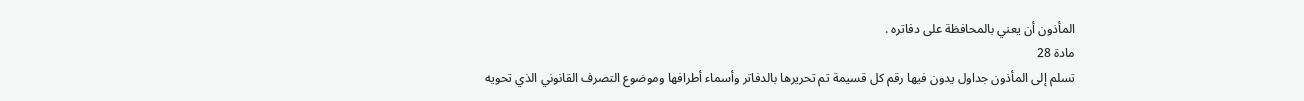المأذون أن يعني بالمحافظة على دفاتره .
مادة 28
تسلم إلى المأذون جداول يدون فيها رقم كل قسيمة تم تحريرها بالدفاتر وأسماء أطرافها وموضوع التصرف القانوني الذي تحويه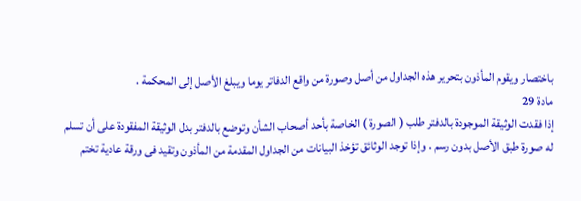باختصار ويقوم المأذون بتحرير هذه الجداول من أصل وصورة من واقع الدفاتر يوما ويبلغ الأصل إلى المحكمة .
مادة 29
إذا فقدت الوثيقة الموجودة بالدفتر طلب ( الصورة ) الخاصة بأحد أصحاب الشأن وتوضع بالدفتر بدل الوثيقة المفقودة على أن تسلم له صورة طبق الأصل بدون رسم . وإذا توجد الوثائق تؤخذ البيانات من الجداول المقدمة من المأذون وتقيد فى ورقة عادية تختم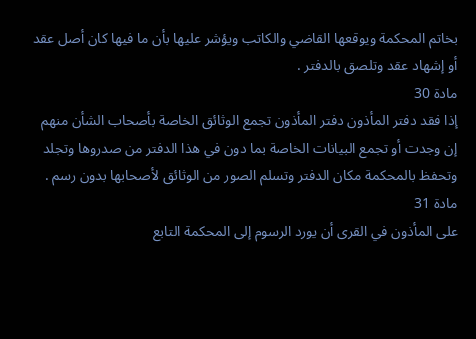بخاتم المحكمة ويوقعها القاضي والكاتب ويؤشر عليها بأن ما فيها كان أصل عقد أو إشهاد عقد وتلصق بالدفتر .
مادة 30
إذا فقد دفتر المأذون دفتر المأذون تجمع الوثائق الخاصة بأصحاب الشأن منهم إن وجدت أو تجمع البيانات الخاصة بما دون في هذا الدفتر من صدروها وتجلد وتحفظ بالمحكمة مكان الدفتر وتسلم الصور من الوثائق لأصحابها بدون رسم .
مادة 31
على المأذون في القرى أن يورد الرسوم إلى المحكمة التابع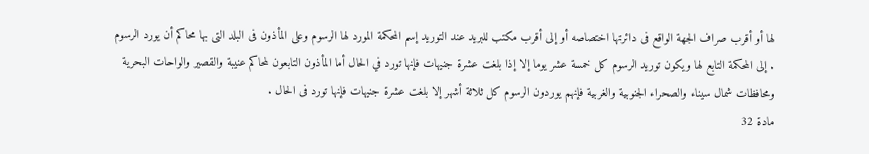لها أو أقرب صراف الجهة الواقع فى دائرتها اختصاصه أو إلى أقرب مكتب للبريد عند التوريد إسم المحكمة المورد لها الرسوم وعلى المأذون فى البلد التى بها محاكم أن يورد الرسوم . إلى المحكمة التابع لها ويكون توريد الرسوم كل خمسة عشر يوما إلا إذا بلغت عشرة جنيهات فإنها تورد في الحال أما المأذون التابعون لمحاكم عنيبة والقصير والواحات البحرية ومحافظات شمال سيناء والصحراء الجنوبية والغربية فإنهم يوردون الرسوم كل ثلاثة أشهر إلا بلغت عشرة جنيهات فإنها تورد فى الحال .
مادة 32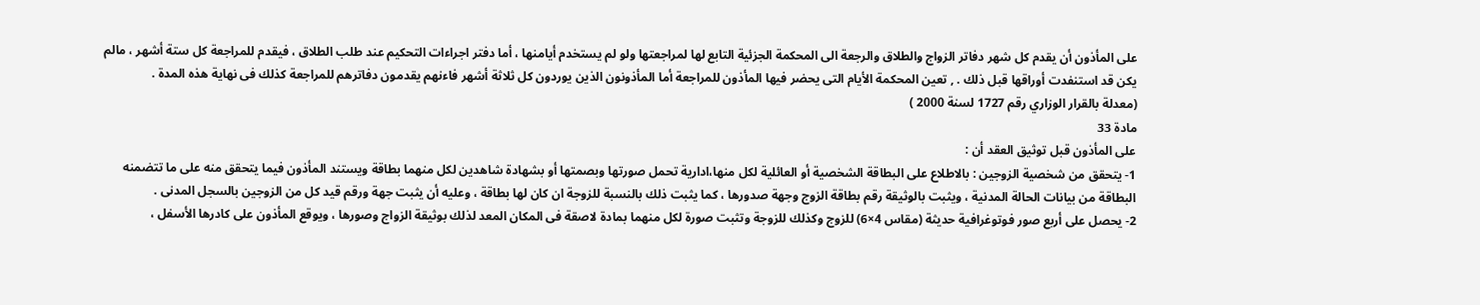على المأذون أن يقدم كل شهر دفاتر الزواج والطلاق والرجعة الى المحكمة الجزئية التابع لها لمراجعتها ولو لم يستخدم أيامنها ، أما دفتر اجراءات التحكيم عند طلب الطلاق ، فيقدم للمراجعة كل ستة أشهر ، مالم يكن قد استنفدت أوراقها قبل ذلك . , تعين المحكمة الأيام التى يحضر فيها المأذون للمراجعة أما المأذونون الذين يوردون كل ثلاثة أشهر فاءنهم يقدمون دفاترهم للمراجعة كذلك فى نهاية هذه المدة .
(معدلة بالقرار الوزاري رقم 1727 لسنة 2000 )
مادة 33
على المأذون قبل توثيق العقد أن :
1- يتحقق من شخصية الزوجين : بالاطلاع على البطاقة الشخصية أو العائلية لكل منها،ادارية تحمل صورتها وبصمتها أو بشهادة شاهدين لكل منهما بطاقة ويستند المأذون فيما يتحقق منه على ما تتضمنه البطاقة من بيانات الحالة المدنية ، ويثبت بالوثيقة رقم بطاقة الزوج وجهة صدورها ، كما يثبت ذلك بالنسبة للزوجة ان كان لها بطاقة ، وعليه أن يثبت جهة ورقم قيد كل من الزوجين بالسجل المدنى .
2- يحصل على أربع صور فوتوغرافية حديثة (مقاس 4×6) للزوج وكذلك للزوجة وتثبت صورة لكل منهما بمادة لاصقة فى المكان المعد لذلك بوثيقة الزواج وصورها ، ويوقع المأذون على كادرها الأسفل ،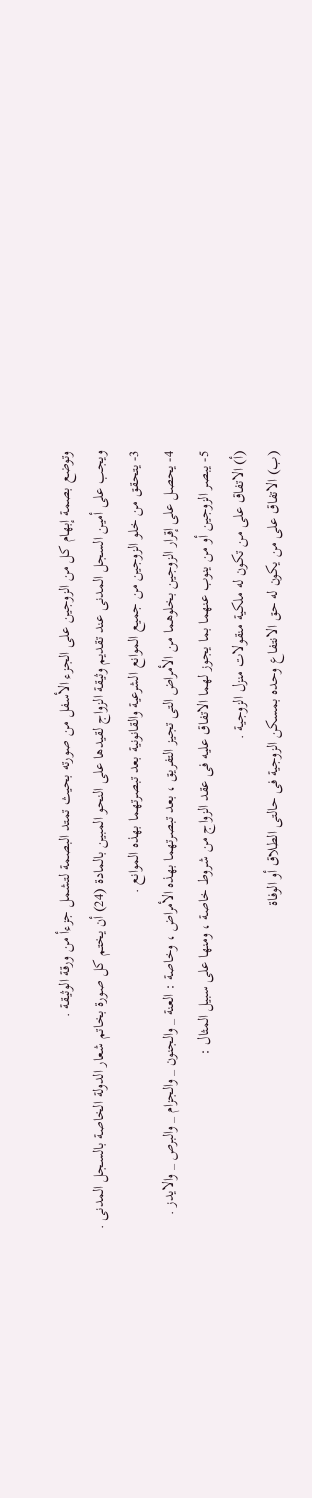وتوضع بصمة إبهام كل من الزوجين على الجزء الأسفل من صورته بحيث تمتد البصمة لتشمل جزءأ من ورقة الوثيقة .
ويجب على أمين السجل المدنى عند تقديم وثيقة الزواج لقيدها على النحو المبين بالمادة (24) أن يختم كل صورة بخاتم شعار الدولة الخاصة بالسجل المدنى .
3- يتحقق من خلو الزوجين من جميع الموانع الشرعية والقانونية بعد تبصرتهما بهذه الموانع .
4- يحصل على إقرار الزوجين بخلوهما من الأمراض التى تجيز التفريق ، بعد تبصرتهما بهذه الأمراض ، وخاصة : العنة _ والجنون _ والجزام _ والبرص _ والايدز .
5- يبصر الزوجين أو من ينوب عنهما بما يجوز لهما الاتفاق عليه فى عقد الزواج من شروط خاصة ، ومنها على سبيل المثال :
(أ) الاتفاق على من تكون له ملكية منقولات منزل الزوجية .
(ب) الاتفاق على من يكون له حق الانتفاع وحده بمسكن الزوجية فى حالتى الطلاق أو الوفاة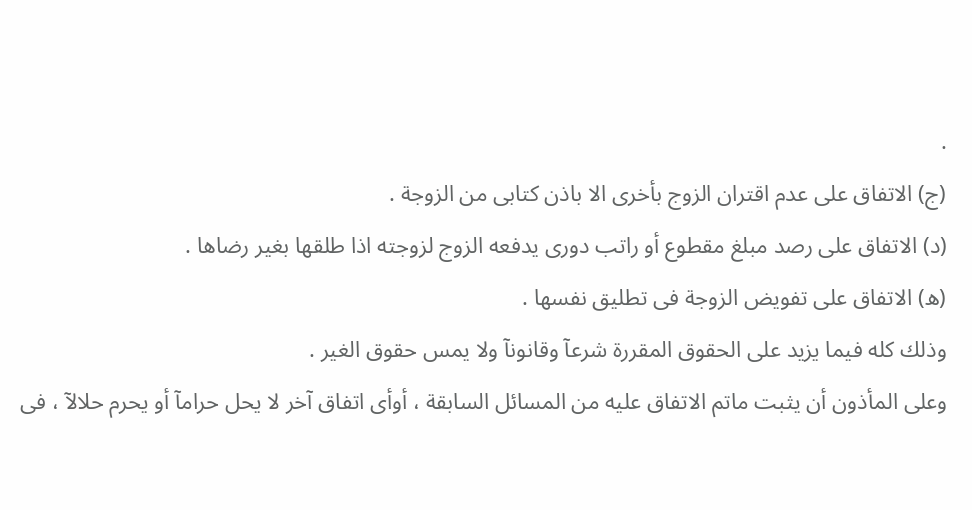.
(ج) الاتفاق على عدم اقتران الزوج بأخرى الا باذن كتابى من الزوجة .
(د) الاتفاق على رصد مبلغ مقطوع أو راتب دورى يدفعه الزوج لزوجته اذا طلقها بغير رضاها .
(ه) الاتفاق على تفويض الزوجة فى تطليق نفسها .
وذلك كله فيما يزيد على الحقوق المقررة شرعآ وقانونآ ولا يمس حقوق الغير .
وعلى المأذون أن يثبت ماتم الاتفاق عليه من المسائل السابقة ، أوأى اتفاق آخر لا يحل حرامآ أو يحرم حلالآ ، فى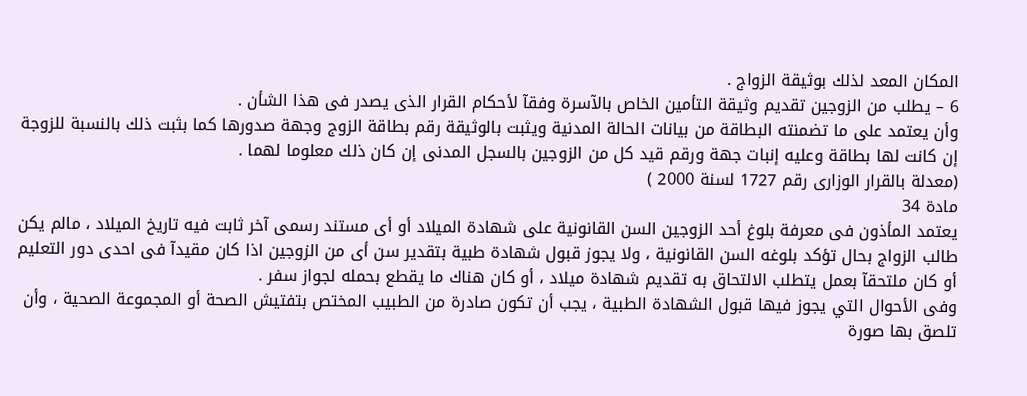المكان المعد لذلك بوثيقة الزواج .
6 – يطلب من الزوجين تقديم وثيقة التأمين الخاص بالآسرة وفقآ لأحكام القرار الذى يصدر فى هذا الشأن .
وأن يعتمد على ما تضمنته البطاقة من بيانات الحالة المدنية ويثبت بالوثيقة رقم بطاقة الزوج وجهة صدورها كما بثبت ذلك بالنسبة للزوجة إن كانت لها بطاقة وعليه إنبات جهة ورقم قيد كل من الزوجين بالسجل المدنى إن كان ذلك معلوما لهما .
(معدلة بالقرار الوزارى رقم 1727 لسنة 2000 )
مادة 34
يعتمد المأذون فى معرفة بلوغ أحد الزوجين السن القانونية على شهادة الميلاد أو أى مستند رسمى آخر ثابت فيه تاريخ الميلاد ، مالم يكن طالب الزواج بحال تؤكد بلوغه السن القانونية ، ولا يجوز قبول شهادة طبية بتقدير سن أى من الزوجين اذا كان مقيدآ فى احدى دور التعليم أو كان ملتحقآ بعمل يتطلب الالتحاق به تقديم شهادة ميلاد ، أو كان هناك ما يقطع بحمله لجواز سفر .
وفى الأحوال التي يجوز فيها قبول الشهادة الطبية ، يجب أن تكون صادرة من الطبيب المختص بتفتيش الصحة أو المجموعة الصحية ، وأن تلصق بها صورة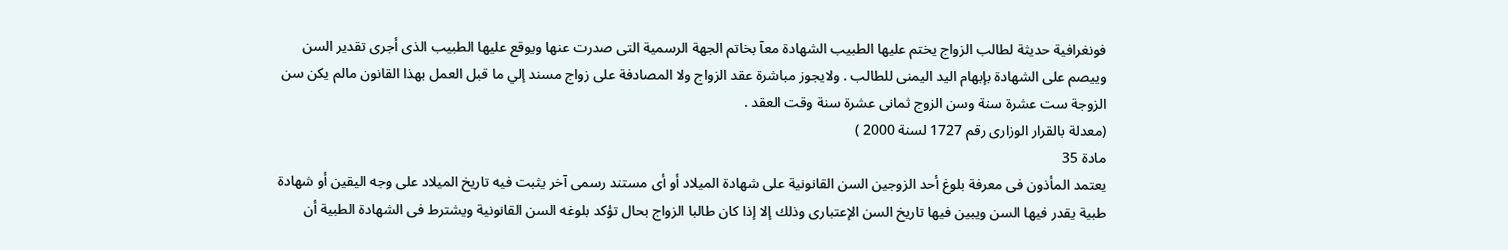فونغرافية حديثة لطالب الزواج يختم عليها الطبيب الشهادة معآ بخاتم الجهة الرسمية التى صدرت عنها ويوقع عليها الطبيب الذى أجرى تقدير السن وييصم على الشهادة بإبهام اليد اليمنى للطالب . ولايجوز مباشرة عقد الزواج ولا المصادفة على زواج مسند إلي ما قبل العمل بهذا القانون مالم يكن سن الزوجة ست عشرة سنة وسن الزوج ثمانى عشرة سنة وقت العقد .
(معدلة بالقرار الوزارى رقم 1727 لسنة 2000 )
مادة 35
يعتمد المأذون فى معرفة بلوغ أحد الزوجين السن القانونية على شهادة الميلاد أو أى مستند رسمى آخر يثبت فيه تاريخ الميلاد على وجه اليقين أو شهادة طبية يقدر فيها السن ويبين فيها تاريخ السن الإعتبارى وذلك إلا إذا كان طالبا الزواج بحال تؤكد بلوغه السن القانونية ويشترط فى الشهادة الطبية أن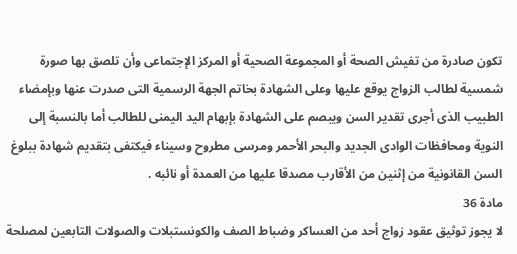تكون صادرة من تفيش الصحة أو المجموعة الصحية أو المركز الإجتماعى وأن تلصق بها صورة شمسية لطالب الزواج يوقع عليها وعلى الشهادة بخاتم الجهة الرسمية التى صدرت عنها وبإمضاء الطبيب الذى أجرى تقدير السن ويبصم على الشهادة بإبهام اليد اليمنى للطالب أما بالنسبة إلى النوية ومحافظات الوادى الجديد والبحر الأحمر ومرسى مطروح وسيناء فيكتفى بتقديم شهادة ببلوغ السن القانونية من إثنين من الأقارب مصدقا عليها من العمدة أو نائبه .
مادة 36
لا يجوز توثيق عقود زواج أحد من العساكر وضباط الصف والكونستبلات والصولات التابعين لمصلحة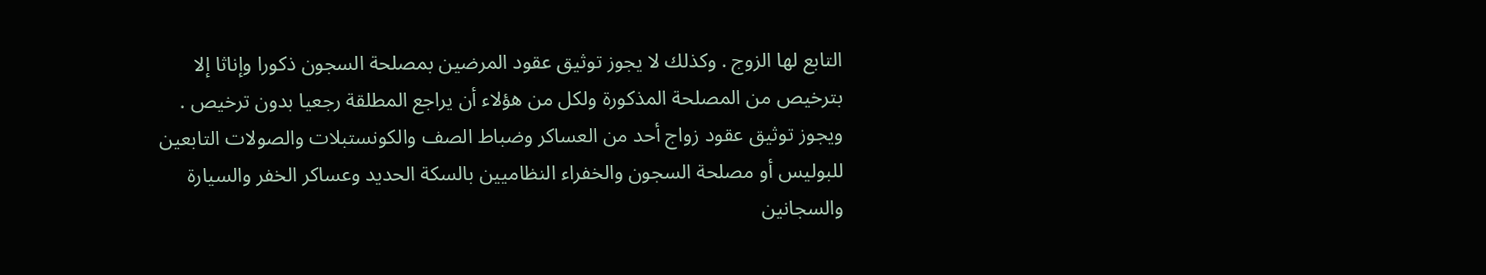التابع لها الزوج . وكذلك لا يجوز توثيق عقود المرضين بمصلحة السجون ذكورا وإناثا إلا بترخيص من المصلحة المذكورة ولكل من هؤلاء أن يراجع المطلقة رجعيا بدون ترخيص . ويجوز توثيق عقود زواج أحد من العساكر وضباط الصف والكونستبلات والصولات التابعين للبوليس أو مصلحة السجون والخفراء النظاميين بالسكة الحديد وعساكر الخفر والسيارة والسجانين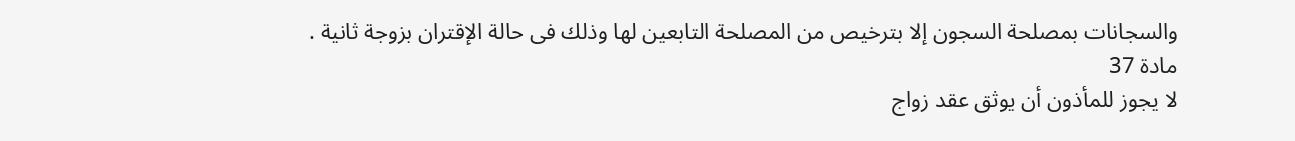والسجانات بمصلحة السجون إلا بترخيص من المصلحة التابعين لها وذلك فى حالة الإقتران بزوجة ثانية .
مادة 37
لا يجوز للمأذون أن يوثق عقد زواج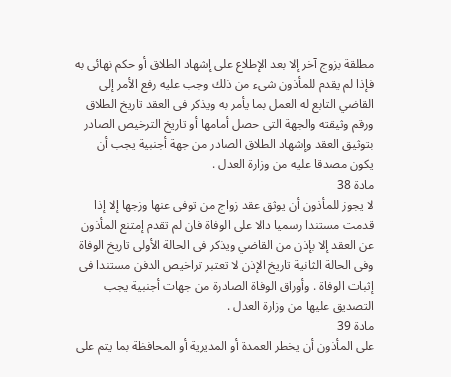مطلقة بزوج آخر إلا بعد الإطلاع على إشهاد الطلاق أو حكم نهائى به فإذا لم يقدم للمأذون شىء من ذلك وجب عليه رفع الأمر إلى القاضي التابع له العمل بما يأمر به ويذكر فى العقد تاريخ الطلاق ورقم وثيقته والجهة التى حصل أمامها أو تاريخ الترخيص الصادر بتوثيق العقد وإشهاد الطلاق الصادر من جهة أجنبية يجب أن يكون مصدقا عليه من وزارة العدل .
مادة 38
لا يجوز للمأذون أن يوثق عقد زواج من توفى عنها وزجها إلا إذا قدمت مستندا رسميا دالا على الوفاة فان لم تقدم إمتنع المأذون عن العقد إلا بإذن من القاضي ويذكر فى الحالة الأولى تاريخ الوفاة وفى الحالة الثانية تاريخ الإذن لا تعتبر تراخيص الدفن مستندا فى إثبات الوفاة . وأوراق الوفاة الصادرة من جهات أجنبية يجب التصديق عليها من وزارة العدل .
مادة 39
على المأذون أن يخطر العمدة أو المديرية أو المحافظة بما يتم على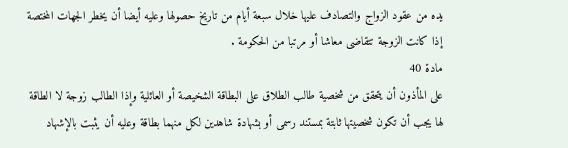يده من عقود الزواج والتصادف عليها خلال سبعة أيام من تاريخ حصولها وعليه أيضا أن يخطر الجهات المختصة إذا كانت الزوجة تتقاضى معاشا أو مرتبا من الحكومة .
مادة 40
على المأذون أن يتحقق من شخصية طالب الطلاق على البطاقة الشخيصة أو العائلية وإذا الطالب زوجة لا الطاقة لها يجب أن تكون شخصيتها ثابتة بمستند رسمى أو بشهادة شاهدين لكل منهما بطاقة وعليه أن يثبت بالإشهاد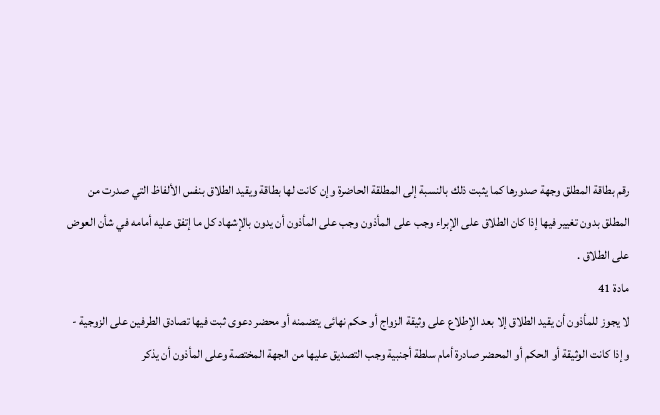رقم بطاقة المطلق وجهة صدورها كما يثبت ذلك بالنسبة إلى المطلقة الحاضرة وإن كانت لها بطاقة ويقيد الطلاق بنفس الألفاظ التي صدرت من المطلق بدون تغيير فيها إذا كان الطلاق على الإبراء وجب على المأذون وجب على المأذون أن يدون بالإشهاد كل ما إتفق عليه أمامه في شأن العوض على الطلاق .
مادة 41
لا يجوز للمأذون أن يقيد الطلاق إلا بعد الإطلاع على وثيقة الزواج أو حكم نهائى يتضمنه أو محضر دعوى ثبت فيها تصادق الطرفين على الزوجية - وإذا كانت الوثيقة أو الحكم أو المحضر صادرة أمام سلطة أجنبية وجب التصديق عليها من الجهة المختصة وعلى المأذون أن يذكر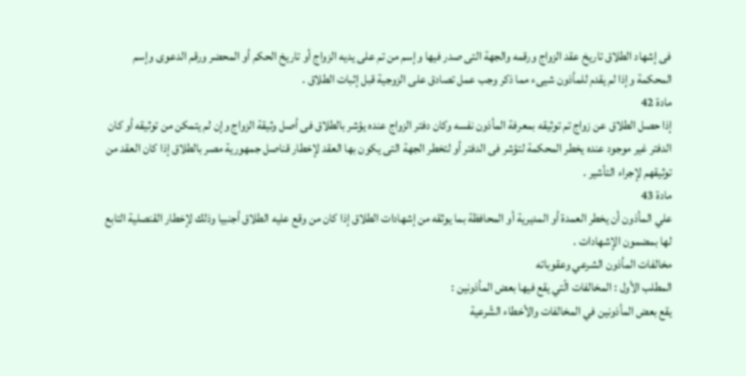فى إشهاد الطلاق تاريخ عقد الزواج ورقمه والجهة التى صدر فيها وإسم من تم على يديه الزواج أو تاريخ الحكم أو المحضر ورقم الدعوى وإسم المحكمة وإذا لم يقدم للمأذون شيىء مما ذكر وجب عمل تصادق على الزوجية قبل إثبات الطلاق .
مادة 42
إذا حصل الطلاق عن زواج تم توثيقه بمعرفة المأذون نفسه وكان دفتر الزواج عنده يؤشر بالطلاق فى أصل وثيقة الزواج وإن لم يتمكن من توثيقه أو كان الدفتر غير موجود عنده يخطر المحكمة لتؤشر فى الدفتر أو لتخطر الجهة التى يكون بها العقد لإخطار قناصل جمهورية مصر بالطلاق إذا كان العقد من توثيقهم لإجراء التأشير .
مادة 43
علي المأذون أن يخطر العمدة أو المديرية أو المحافظة بما يوثقه من إشهادات الطلاق إذا كان من وقع عليه الطلاق أجنبيا وذلك لإخطار القنصلية التابع لها بمضمون الإشهادات .
مخالفات المأذون الشرعي وعقوباته
المطلب الأول : المخالفات الّتي يقع فيها بعض المأذونين :
يقع بعض المأذونين في المخالفات والأخطاء الشّرعية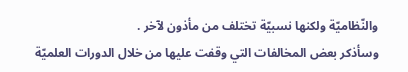والنّظاميّة ولكنها نسبيّة تختلف من مأذون لآخر .
وسأذكر بعض المخالفات التي وقفت عليها من خلال الدورات العلميّة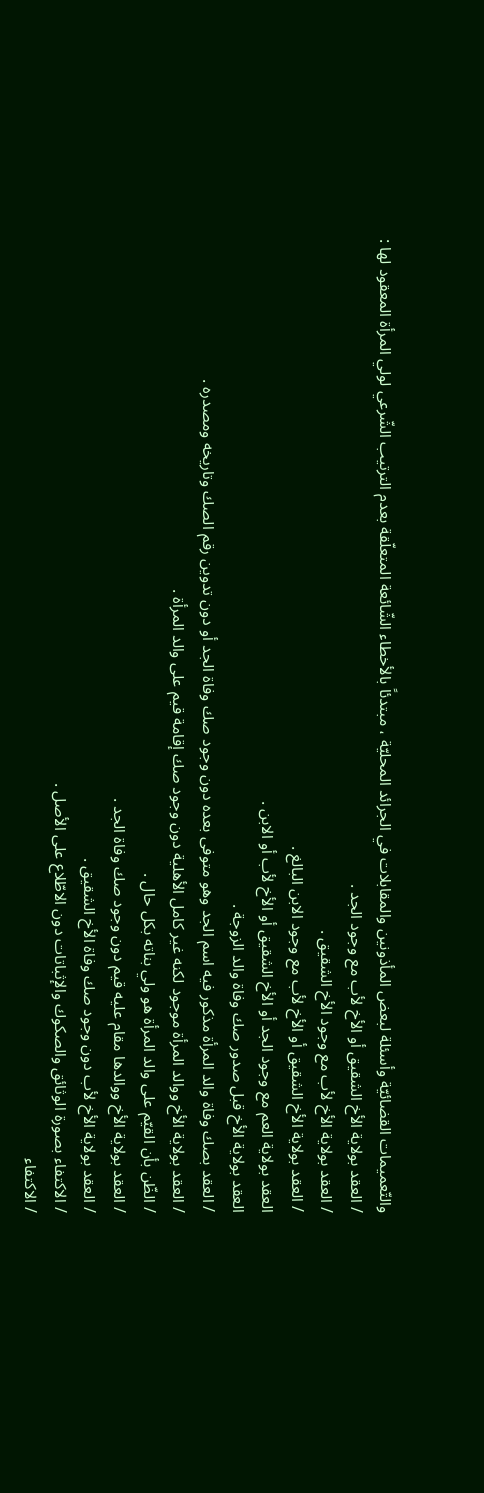والتّعميمات القضائيّة وأسئلة لبعض المأذونين والمقابلات في الجرائد المحليّة ، مبتدئاً بالأخطاء الشّائعة المتعلّقة بعدم الترتيب الشّرعي لولي المرأة المعقود لها :
/ العقد بولاية الأخ الشقيق أو الأخ لأب مع وجود الجد .
/ العقد بولاية الأخ لأب مع وجود الأخ الشقيق .
/ العقد بولاية الأخ الشقيق أو الأخ لأب مع وجود الابن البالغ .
العقد بولاية العم مع وجود الجد أو الأخ الشقيق أو الأخ لأب أو الابن .
العقد بولاية الأخ قبل صدور صك وفاة والد الزوجة .
/ العقد بصك وفاة والد المرأة مذكور فيه اسم الجد وهو متوفى بعده دون وجود صك وفاة الجد أو دون تدوين رقم الصك وتاريخه ومصدره .
/ العقد بولاية الأخ ووالد المرأة موجود لكنه غير كامل الأهلية دون وجود صك إقامة قيم على والد المرأة .
/ الظّن بأن القيّم على والد المرأة هو ولي بناته بكل حال .
/ العقد بولاية الأخ ووالدها مقام عليه قيم دون وجود صك وفاة الجد .
/ العقد بولاية الأخ لأب دون وجود صك وفاة الأخ الشقيق .
/ الاكتفاء بصورة الوثائق والصكوك والإثباتات دون الاطّلاع على الأصل .
/ الاكتفاء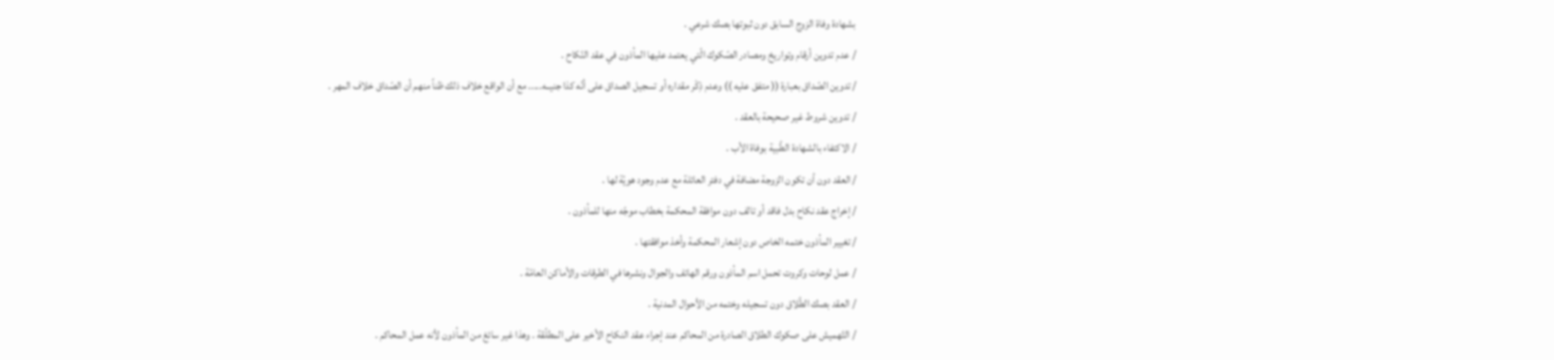بشهادة وفاة الزوج السابق دون ثبوتها بصك شرعي .
/ عدم تدوين أرقام وتواريخ ومصادر الصّكوك الّتي يعتمد عليها المأذون في عقد النّكاح .
/ تدوين الصّداق بعبارة (( متفق عليه )) وعدم ذِكْر مقداره أو تسجيل الصداق على أنّه كذا جنيــه..... مع أن الواقع خلاف ذلك ظناً منهم أن الصّداق خلاف المهر .
/ تدوين شروط غير صحيحة بالعقد .
/ الاكتفاء بالشهادة الطّبية بوفاة الأب .
/ العقد دون أن تكون الزوجة مضافة في دفتر العائلة مع عدم وجود هويّة لها .
/ إخراج عقد نكاح بدل فاقد أو تالف دون موافقة المحكمة بخطاب موجّه منها للمأذون .
/ تغيير المأذون ختمه الخاص دون إشعار المحكمة وأخذ موافقتها .
/ عمل لوحات وكروت تحمل اسم المأذون ورقم الهاتف والجوال ونشرها في الطرقات والأماكن العامّة .
/ العقد بصك الطّلاق دون تسجيله وختمه من الأحوال المدنية .
/ التّهميش على صكوك الطلاق الصادرة من المحاكم عند إجراء عقد النكاح الأخير على المطلّقة . وهذا غير سائغ من المأذون لأنه عمل المحاكم .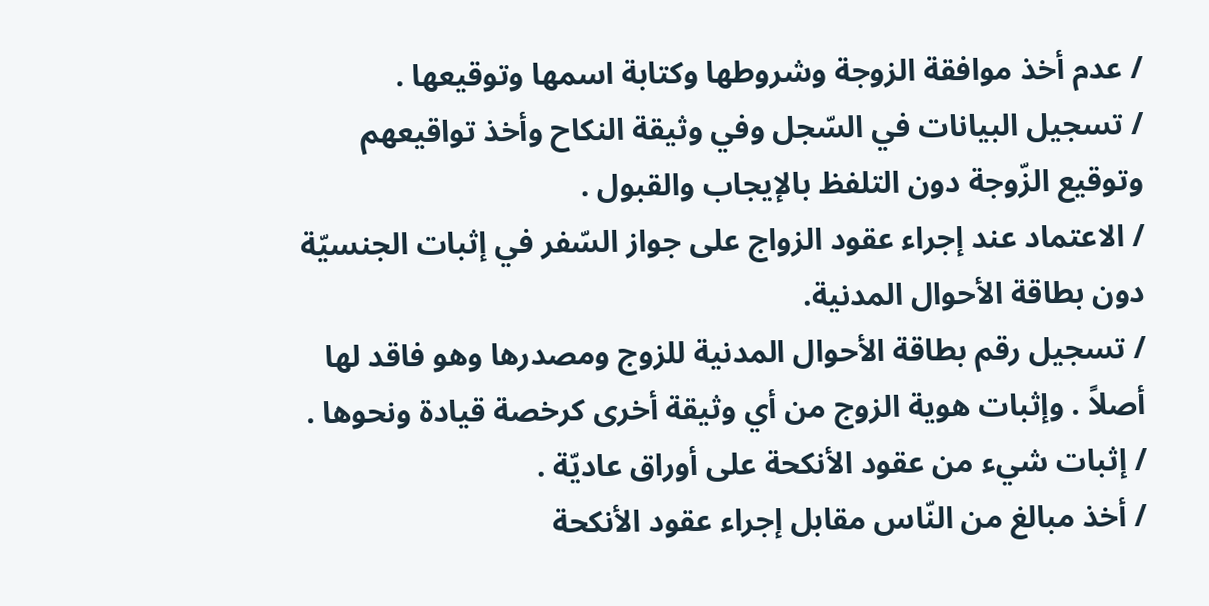/ عدم أخذ موافقة الزوجة وشروطها وكتابة اسمها وتوقيعها .
/ تسجيل البيانات في السّجل وفي وثيقة النكاح وأخذ تواقيعهم وتوقيع الزّوجة دون التلفظ بالإيجاب والقبول .
/ الاعتماد عند إجراء عقود الزواج على جواز السّفر في إثبات الجنسيّة دون بطاقة الأحوال المدنية.
/ تسجيل رقم بطاقة الأحوال المدنية للزوج ومصدرها وهو فاقد لها أصلاً . وإثبات هوية الزوج من أي وثيقة أخرى كرخصة قيادة ونحوها .
/ إثبات شيء من عقود الأنكحة على أوراق عاديّة .
/ أخذ مبالغ من النّاس مقابل إجراء عقود الأنكحة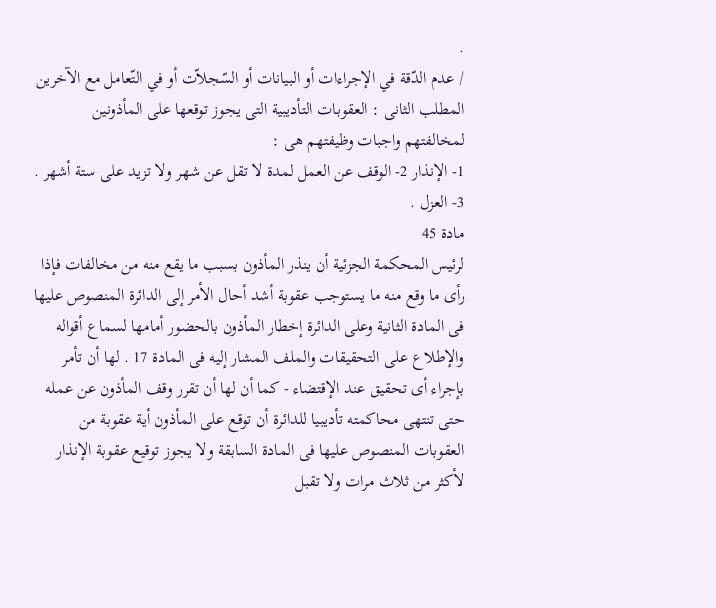.
/ عدم الدّقة في الإجراءات أو البيانات أو السّجلاّت أو في التّعامل مع الآخرين
المطلب الثانى : العقوبات التأديبية التى يجوز توقعها على المأذونين لمخالفتهم واجبات وظيفتهم هى :
1- الإنذار 2- الوقف عن العمل لمدة لا تقل عن شهر ولا تزيد على ستة أشهر . 3- العزل .
مادة 45
لرئيس المحكمة الجزئية أن ينذر المأذون بسبب ما يقع منه من مخالفات فإذا رأى ما وقع منه ما يستوجب عقوبة أشد أحال الأمر إلى الدائرة المنصوص عليها فى المادة الثانية وعلى الدائرة إخطار المأذون بالحضور أمامها لسماع أقواله والإطلاع على التحقيقات والملف المشار إليه فى المادة 17 . لها أن تأمر بإجراء أى تحقيق عند الإقتضاء - كما أن لها أن تقرر وقف المأذون عن عمله حتى تنتهى محاكمته تأديبيا للدائرة أن توقع على المأذون أية عقوبة من العقوبات المنصوص عليها فى المادة السابقة ولا يجوز توقيع عقوبة الإنذار لأكثر من ثلاث مرات ولا تقبل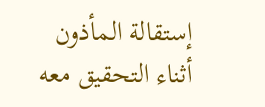إستقالة المأذون أثناء التحقيق معه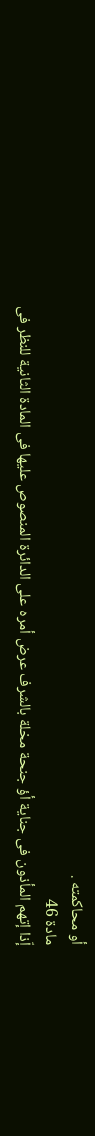أو محاكمته .
مادة 46
إّذا إتهم المأذون فى جناية أؤ جنحة مخلة بالشرف عرض أمره على الدائرة المنصوص عليها فى المادة الثانية للنظر فى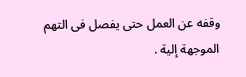وقفه عن العمل حتى يفصل فى التهم الموجهة إلية .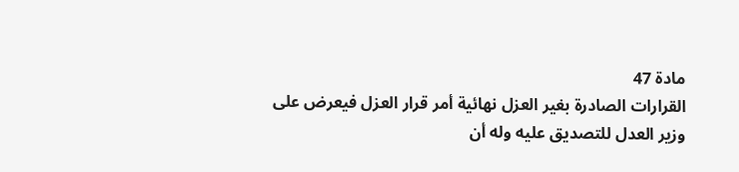مادة 47
القرارات الصادرة بغير العزل نهائية أمر قرار العزل فيعرض على وزير العدل للتصديق عليه وله أن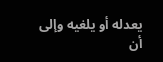يعدله أو يلغيه وإلى أن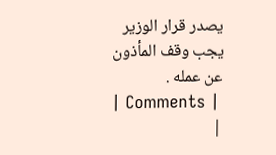يصدر قرار الوزير يجب وقف المأذون عن عمله .
| Comments |
|